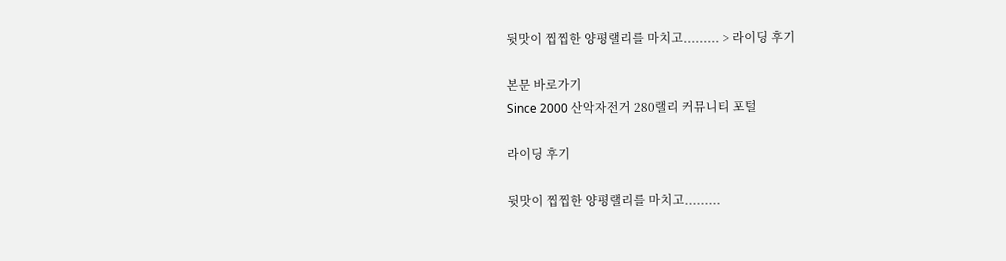뒷맛이 찝찝한 양평랠리를 마치고......... > 라이딩 후기

본문 바로가기
Since 2000 산악자전거 280랠리 커뮤니티 포털

라이딩 후기

뒷맛이 찝찝한 양평랠리를 마치고.........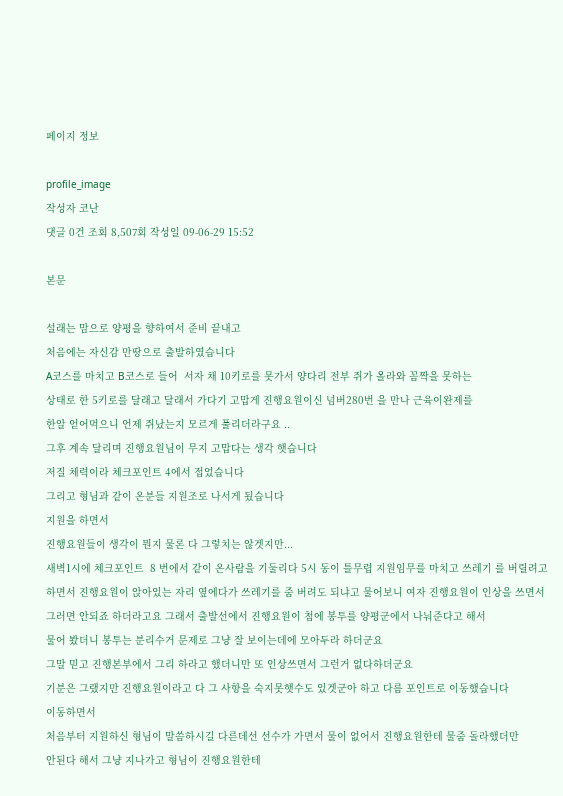페이지 정보

profile_image
작성자 코난
댓글 0건 조회 8,507회 작성일 09-06-29 15:52

본문

설래는 맘으로 양평을 향하여서 준비 끝내고
처음에는 자신감 만땅으로 출발하였습니다
A코스를 마치고 B코스로 들어  서자 채 10키로를 못가서 양다리 전부 쥐가 올라와 꼼짝을 못하는
상태로 한 5키로를 달래고 달래서 가다기 고맙게 진행요원이신 넘버280번 을 만나 근육이완제를
한알 얻어먹으니 언제 쥐났는지 모르게 풀리더라구요 ..
그후 계속 달리며 진행요원님이 무지 고맙다는 생각 햇습니다
저질 체력이라 체크포인트 4에서 접었습니다
그리고 형님과 같이 온분들 지원조로 나서게 됬습니다
지원을 하면서
진행요원들이 생각이 뭔지 물론 다 그렇치는 않겟지만...
새벽1시에 체크포인트  8 번에서 같이 온사람을 기둘리다 5시 동이 틀무렵 지원임무를 마치고 쓰레기 를 버릴려고
하면서 진행요원이 앉아있는 자리 옆에다가 쓰레기를 줌 버려도 되냐고 물어보니 여자 진행요원이 인상을 쓰면서
그러면 안되죠 하더라고요 그래서 출발선에서 진행요원이 첨에 봉투를 양평군에서 나눠준다고 해서
물어 봤더니 봉투는 분리수거 문제로 그냥 잘 보이는데에 모아두라 하더군요
그말 믿고 진행본부에서 그리 하라고 했더니만 또 인상쓰면서 그런거 없다하더군요
기분은 그랬지만 진행요원이라고 다 그 사항을 숙지못햇수도 있겟군아 하고 다름 포인트로 이동했습니다
이동하면서
처음부터 지원하신 형님이 말씀하시길 다른데선 선수가 가면서 물이 없어서 진행요원한테 물줌 돌라했더만
안된다 해서 그냥 지나가고 형님이 진행요원한테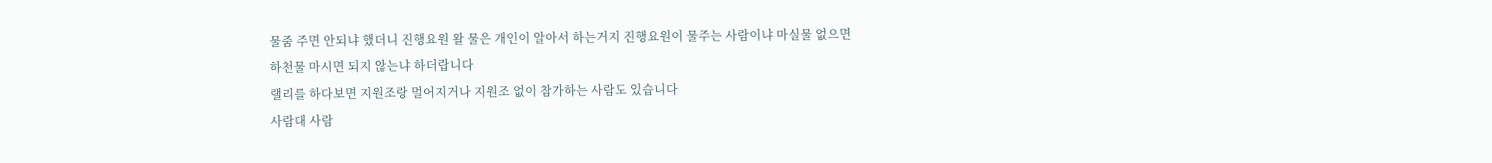물줌 주면 안되냐 했더니 진행요원 왈 물은 개인이 알아서 하는거지 진행요원이 물주는 사람이냐 마실물 없으면
하천물 마시면 되지 않는냐 하더랍니다
랠리를 하다보면 지원조랑 멀어지거나 지원조 없이 참가하는 사람도 있습니다
사람대 사람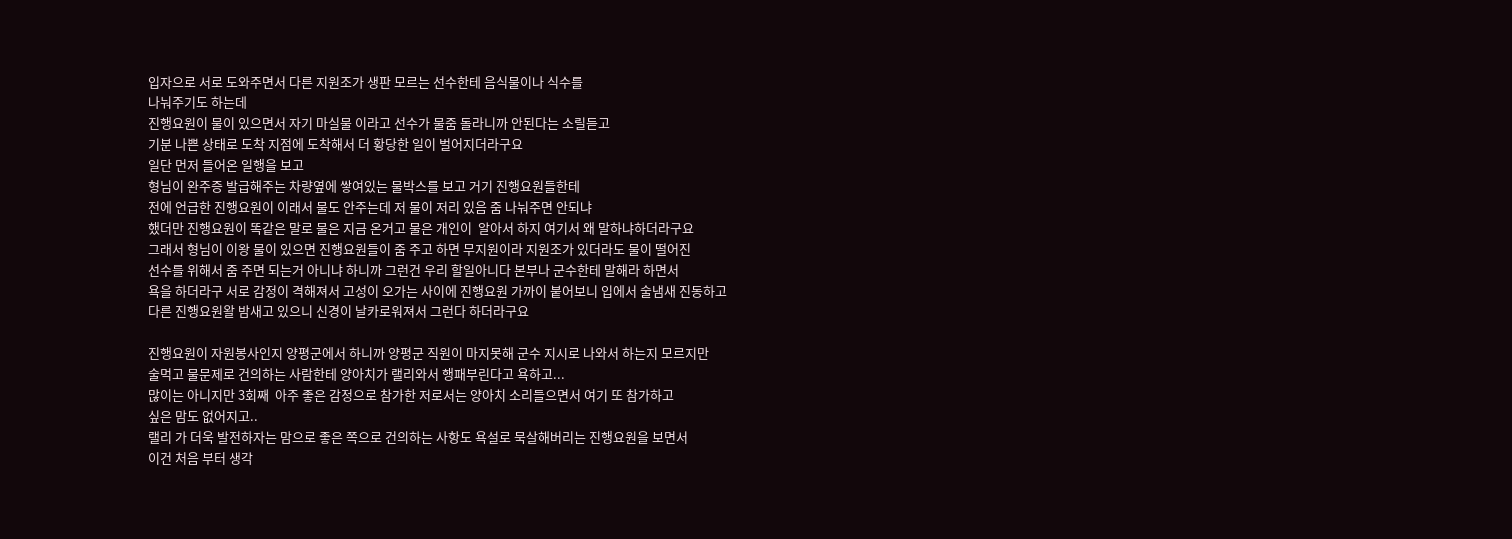입자으로 서로 도와주면서 다른 지원조가 생판 모르는 선수한테 음식물이나 식수를
나눠주기도 하는데
진행요원이 물이 있으면서 자기 마실물 이라고 선수가 물줌 돌라니까 안된다는 소릴듣고
기분 나쁜 상태로 도착 지점에 도착해서 더 황당한 일이 벌어지더라구요
일단 먼저 들어온 일행을 보고
형님이 완주증 발급해주는 차량옆에 쌓여있는 물박스를 보고 거기 진행요원들한테
전에 언급한 진행요원이 이래서 물도 안주는데 저 물이 저리 있음 줌 나눠주면 안되냐
했더만 진행요원이 똑같은 말로 물은 지금 온거고 물은 개인이  알아서 하지 여기서 왜 말하냐하더라구요
그래서 형님이 이왕 물이 있으면 진행요원들이 줌 주고 하면 무지원이라 지원조가 있더라도 물이 떨어진
선수를 위해서 줌 주면 되는거 아니냐 하니까 그런건 우리 할일아니다 본부나 군수한테 말해라 하면서
욕을 하더라구 서로 감정이 격해져서 고성이 오가는 사이에 진행요원 가까이 붙어보니 입에서 술냄새 진동하고
다른 진행요원왈 밤새고 있으니 신경이 날카로워져서 그런다 하더라구요

진행요원이 자원봉사인지 양평군에서 하니까 양평군 직원이 마지못해 군수 지시로 나와서 하는지 모르지만
술먹고 물문제로 건의하는 사람한테 양아치가 랠리와서 행패부린다고 욕하고...
많이는 아니지만 3회째  아주 좋은 감정으로 참가한 저로서는 양아치 소리들으면서 여기 또 참가하고
싶은 맘도 없어지고..
랠리 가 더욱 발전하자는 맘으로 좋은 쪽으로 건의하는 사항도 욕설로 묵살해버리는 진행요원을 보면서
이건 처음 부터 생각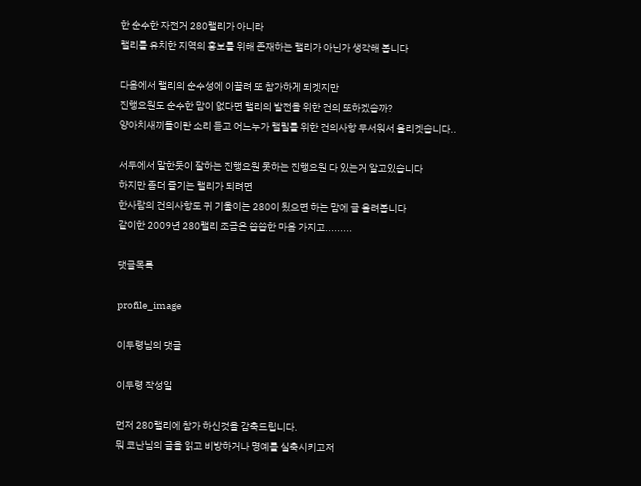한 순수한 자전거 280랠리가 아니라
랠리를 유치한 지역의 홍보를 위해 존재하는 랠리가 아닌가 생각해 봅니다

다음에서 랠리의 순수성에 이끌려 또 참가하게 되겟지만
진행요원도 순수한 맘이 없다면 랠리의 발전을 위한 건의 또하겠습까?
양아치새끼들이란 소리 듣고 어느누가 랠릴를 위한 건의사항 무서워서 올리겟습니다..

서두에서 말한듯이 잘하는 진행요원 못하는 진행요원 다 있는거 알고있습니다
하지만 좀더 즐기는 랠리가 되려면
한사람의 건의사항도 귀 기울이는 280이 됬으면 하는 맘에 글 올려봅니다
같이한 2009년 280랠리 조금은 씁씁한 마음 가지고.........

댓글목록

profile_image

이두령님의 댓글

이두령 작성일

먼저 280랠리에 참가 하신것을 감축드립니다.
뭐 코난님의 글을 읽고 비방하거나 명예를 실축시키고저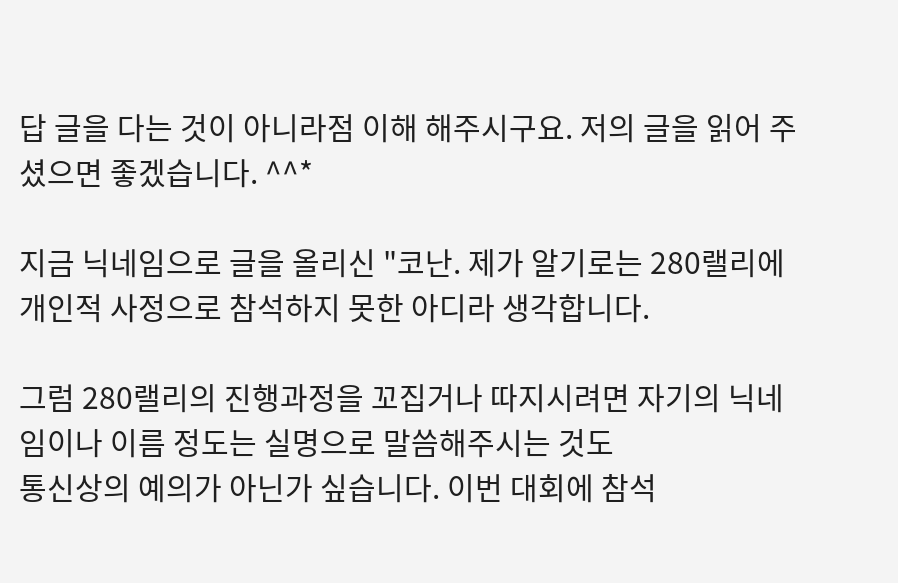답 글을 다는 것이 아니라점 이해 해주시구요. 저의 글을 읽어 주셨으면 좋겠습니다. ^^*

지금 닉네임으로 글을 올리신 "코난. 제가 알기로는 280랠리에 개인적 사정으로 참석하지 못한 아디라 생각합니다.

그럼 280랠리의 진행과정을 꼬집거나 따지시려면 자기의 닉네임이나 이름 정도는 실명으로 말씀해주시는 것도
통신상의 예의가 아닌가 싶습니다. 이번 대회에 참석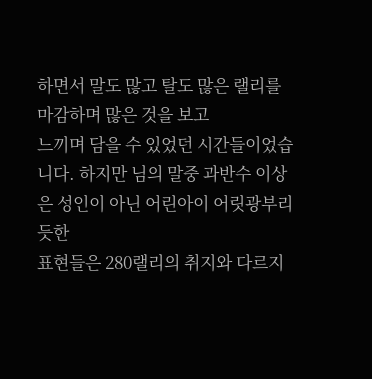하면서 말도 많고 탈도 많은 랠리를 마감하며 많은 것을 보고
느끼며 담을 수 있었던 시간들이었습니다. 하지만 님의 말중 과반수 이상은 성인이 아닌 어린아이 어릿광부리듯한
표현들은 280랠리의 취지와 다르지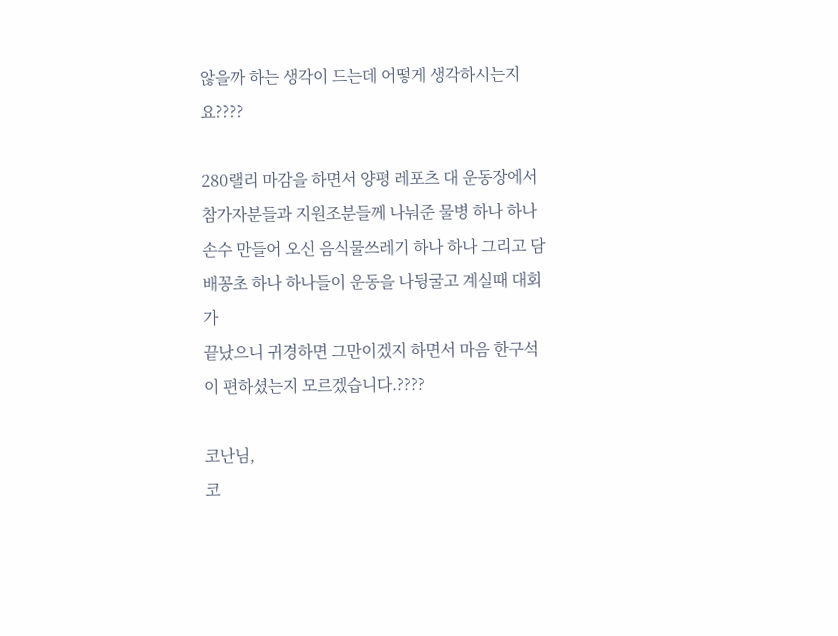않을까 하는 생각이 드는데 어떻게 생각하시는지요????

280랠리 마감을 하면서 양평 레포츠 대 운동장에서 참가자분들과 지원조분들께 나눠준 물병 하나 하나
손수 만들어 오신 음식물쓰레기 하나 하나 그리고 담배꽁초 하나 하나들이 운동을 나뒹굴고 계실때 대회가
끝났으니 귀경하면 그만이겠지 하면서 마음 한구석이 편하셨는지 모르겠습니다.????

코난님,
코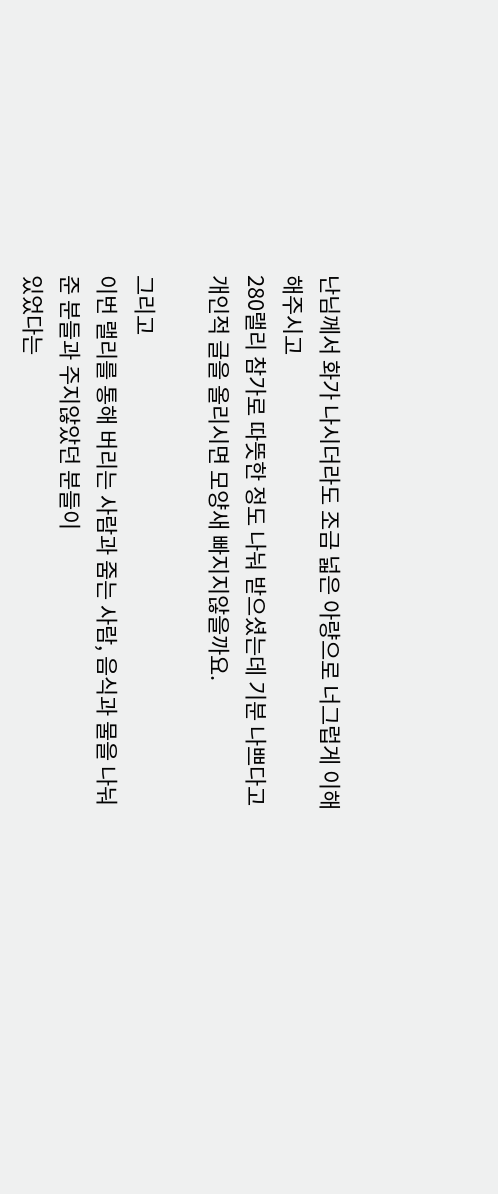난님께서 화가 나시더라도 조금 넓은 아량으로 너그럽게 이해해주시고
280랠리 참가로 따뜻한 정도 나눠 받으셨는데 기분 나쁘다고 개인적 글을 올리시면 모양새 빠지지않을까요.

그리고
이번 랠리를 통해 버리는 사람과 줌는 사람, 음식과 물을 나눠준 분들과 주지않았던 분들이
있었다는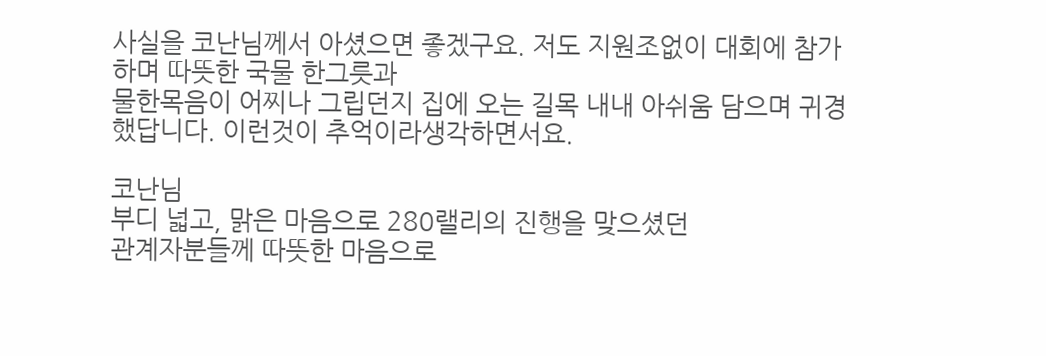사실을 코난님께서 아셨으면 좋겠구요. 저도 지원조없이 대회에 참가하며 따뜻한 국물 한그릇과
물한목음이 어찌나 그립던지 집에 오는 길목 내내 아쉬움 담으며 귀경했답니다. 이런것이 추억이라생각하면서요.

코난님
부디 넓고, 맑은 마음으로 280랠리의 진행을 맞으셨던
관계자분들께 따뜻한 마음으로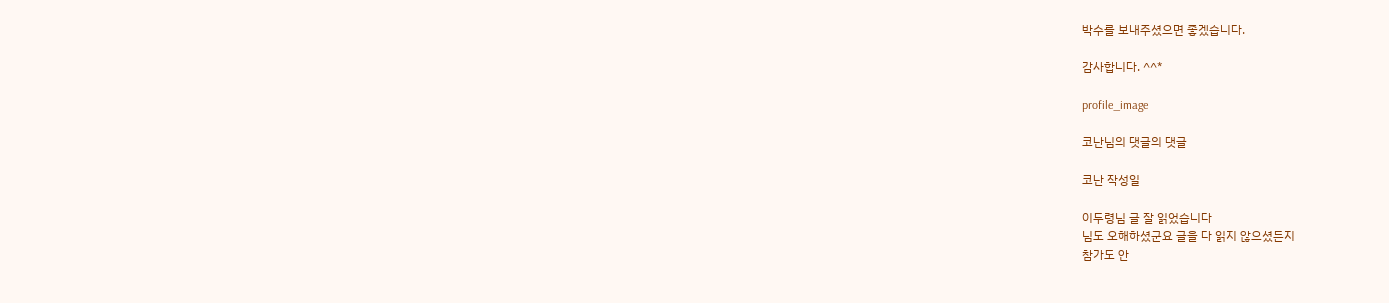박수를 보내주셨으면 좋겠습니다.

감사합니다. ^^*

profile_image

코난님의 댓글의 댓글

코난 작성일

이두령님 글 잘 읽었습니다
님도 오해하셨군요 글을 다 읽지 않으셨든지
참가도 안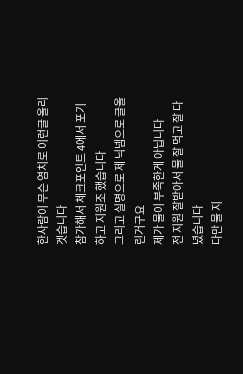한사람이 무슨 염치로 이런글 올리겟습니다
참가해서 체크포인트 4에서 포기하고 지원조 했습니다
그리고 실명으로 제 닉넴으로 글올린거구요
제가 물이 부족한게 아닙니다
전 지원 잘받아서 물 잘 먹고 잘 다녔습니다
다만 물 지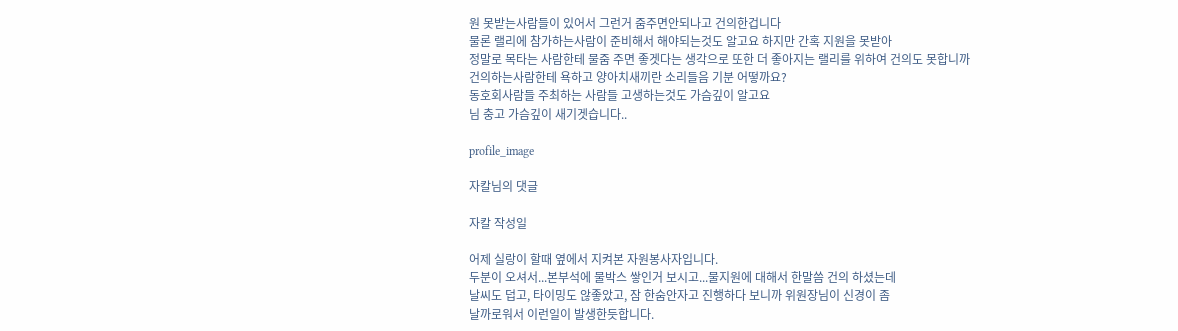원 못받는사람들이 있어서 그런거 줌주면안되나고 건의한겁니다
물론 랠리에 참가하는사람이 준비해서 해야되는것도 알고요 하지만 간혹 지원을 못받아
정말로 목타는 사람한테 물줌 주면 좋겟다는 생각으로 또한 더 좋아지는 랠리를 위하여 건의도 못합니까
건의하는사람한테 욕하고 양아치새끼란 소리들음 기분 어떻까요?
동호회사람들 주최하는 사람들 고생하는것도 가슴깊이 알고요
님 충고 가슴깊이 새기겟습니다..

profile_image

자칼님의 댓글

자칼 작성일

어제 실랑이 할때 옆에서 지켜본 자원봉사자입니다.
두분이 오셔서...본부석에 물박스 쌓인거 보시고...물지원에 대해서 한말씀 건의 하셨는데
날씨도 덥고, 타이밍도 않좋았고, 잠 한숨안자고 진행하다 보니까 위원장님이 신경이 좀
날까로워서 이런일이 발생한듯합니다.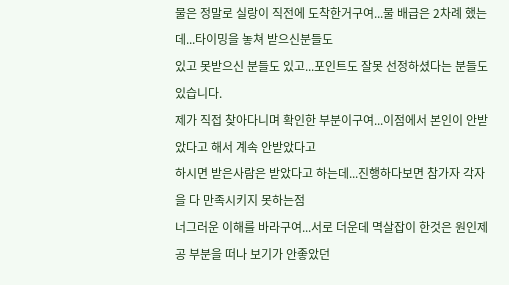물은 정말로 실랑이 직전에 도착한거구여...물 배급은 2차례 했는데...타이밍을 놓쳐 받으신분들도
있고 못받으신 분들도 있고...포인트도 잘못 선정하셨다는 분들도 있습니다.
제가 직접 찾아다니며 확인한 부분이구여...이점에서 본인이 안받았다고 해서 계속 안받았다고
하시면 받은사람은 받았다고 하는데...진행하다보면 참가자 각자을 다 만족시키지 못하는점
너그러운 이해를 바라구여...서로 더운데 멱살잡이 한것은 원인제공 부분을 떠나 보기가 안좋았던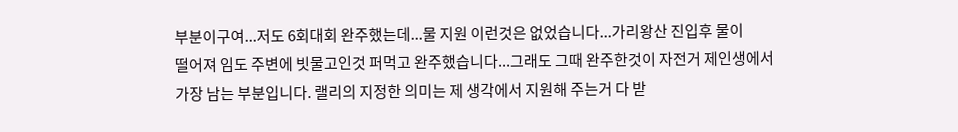부분이구여...저도 6회대회 완주했는데...물 지원 이런것은 없었습니다...가리왕산 진입후 물이
떨어져 임도 주변에 빗물고인것 퍼먹고 완주했습니다...그래도 그때 완주한것이 자전거 제인생에서
가장 남는 부분입니다. 랠리의 지정한 의미는 제 생각에서 지원해 주는거 다 받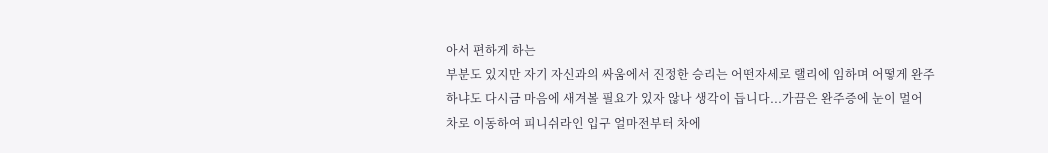아서 편하게 하는
부분도 있지만 자기 자신과의 싸움에서 진정한 승리는 어떤자세로 랠리에 임하며 어떻게 완주
하냐도 다시금 마음에 새겨볼 필요가 있자 않나 생각이 듭니다...가끔은 완주증에 눈이 멀어
차로 이동하여 피니쉬라인 입구 얼마전부터 차에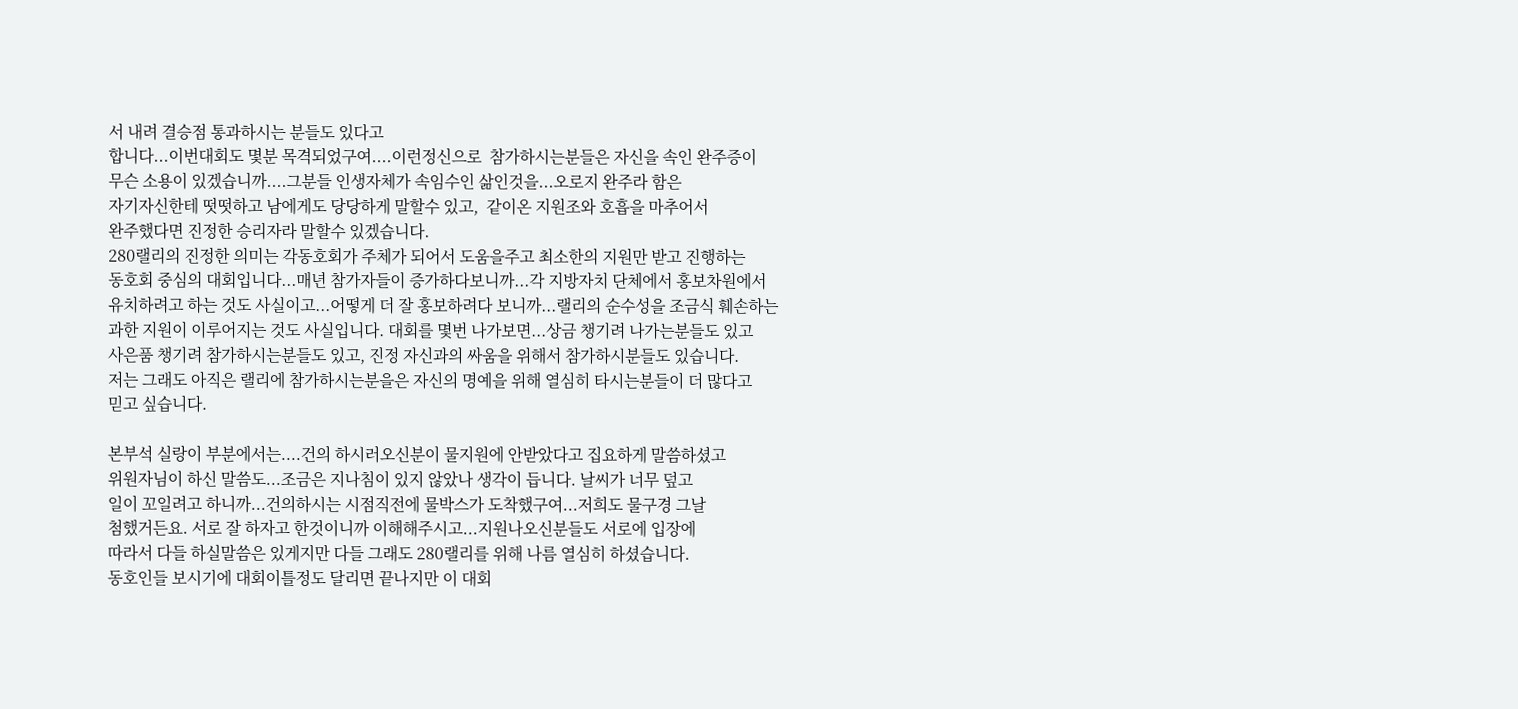서 내려 결승점 통과하시는 분들도 있다고
합니다...이번대회도 몇분 목격되었구여....이런정신으로  참가하시는분들은 자신을 속인 완주증이
무슨 소용이 있겠습니까....그분들 인생자체가 속임수인 삶인것을...오로지 완주라 함은
자기자신한테 떳떳하고 남에게도 당당하게 말할수 있고,  같이온 지원조와 호흡을 마추어서
완주했다면 진정한 승리자라 말할수 있겠습니다.
280랠리의 진정한 의미는 각동호회가 주체가 되어서 도움을주고 최소한의 지원만 받고 진행하는
동호회 중심의 대회입니다...매년 참가자들이 증가하다보니까...각 지방자치 단체에서 홍보차원에서
유치하려고 하는 것도 사실이고...어떻게 더 잘 홍보하려다 보니까...랠리의 순수성을 조금식 훼손하는
과한 지원이 이루어지는 것도 사실입니다. 대회를 몇번 나가보면...상금 챙기려 나가는분들도 있고
사은품 챙기려 참가하시는분들도 있고, 진정 자신과의 싸움을 위해서 참가하시분들도 있습니다.
저는 그래도 아직은 랠리에 참가하시는분을은 자신의 명예을 위해 열심히 타시는분들이 더 많다고
믿고 싶습니다.

본부석 실랑이 부분에서는....건의 하시러오신분이 물지원에 안받았다고 집요하게 말씀하셨고
위원자님이 하신 말씀도...조금은 지나침이 있지 않았나 생각이 듭니다. 날씨가 너무 덮고
일이 꼬일려고 하니까...건의하시는 시점직전에 물박스가 도착했구여...저희도 물구경 그날
첨했거든요. 서로 잘 하자고 한것이니까 이해해주시고...지원나오신분들도 서로에 입장에
따라서 다들 하실말씀은 있게지만 다들 그래도 280랠리를 위해 나름 열심히 하셨습니다.
동호인들 보시기에 대회이틀정도 달리면 끝나지만 이 대회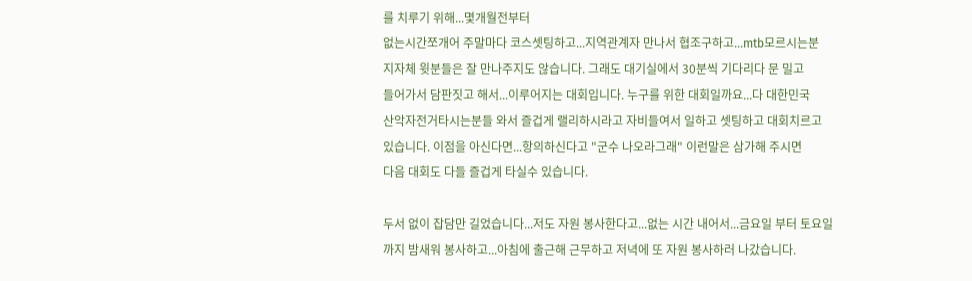를 치루기 위해...몇개월전부터
없는시간쪼개어 주말마다 코스셋팅하고...지역관계자 만나서 협조구하고...mtb모르시는분
지자체 윗분들은 잘 만나주지도 않습니다. 그래도 대기실에서 30분씩 기다리다 문 밀고
들어가서 담판짓고 해서...이루어지는 대회입니다. 누구를 위한 대회일까요...다 대한민국
산악자전거타시는분들 와서 즐겁게 랠리하시라고 자비들여서 일하고 셋팅하고 대회치르고
있습니다. 이점을 아신다면...항의하신다고 "군수 나오라그래" 이런말은 삼가해 주시면
다음 대회도 다들 즐겁게 타실수 있습니다.

두서 없이 잡담만 길었습니다...저도 자원 봉사한다고...없는 시간 내어서...금요일 부터 토요일
까지 밤새워 봉사하고...아침에 출근해 근무하고 저녁에 또 자원 봉사하러 나갔습니다.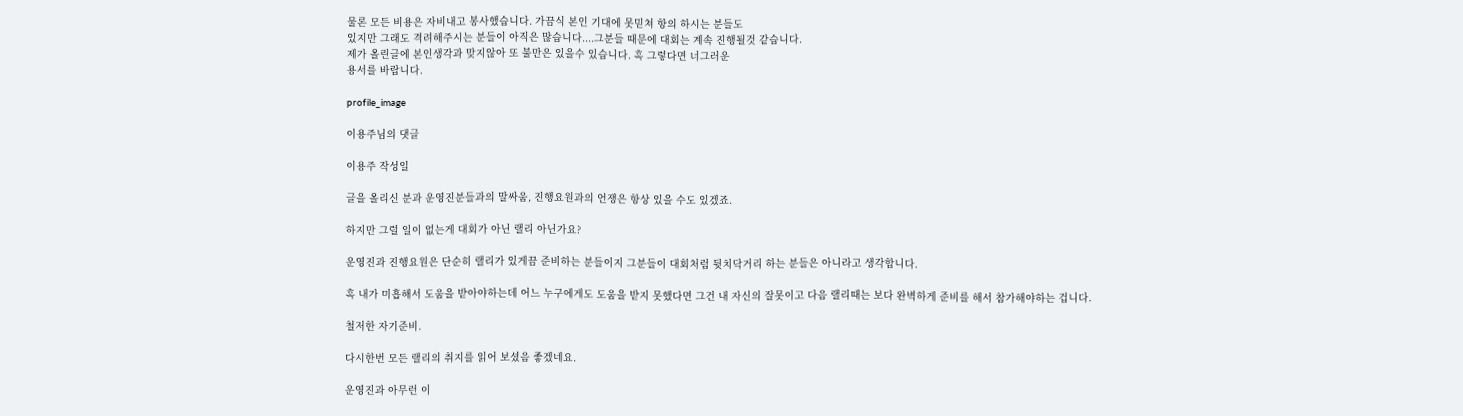물론 모든 비용은 자비내고 봉사했습니다. 가끔식 본인 기대에 못믿쳐 항의 하시는 분들도
있지만 그래도 격려해주시는 분들이 아직은 많습니다....그분들 때문에 대회는 계속 진행될것 같습니다.
제가 올린글에 본인생각과 맞지않아 또 불만은 있을수 있습니다. 혹 그렇다면 너그러운
용서를 바랍니다.

profile_image

이용주님의 댓글

이용주 작성일

글을 올리신 분과 운영진분들과의 말싸움, 진행요원과의 언쟁은 항상 있을 수도 있겠죠.

하지만 그럴 일이 없는게 대회가 아닌 랠리 아닌가요?

운영진과 진행요원은 단순히 랠리가 있게끔 준비하는 분들이지 그분들이 대회처럼 뒷치닥거리 하는 분들은 아니라고 생각합니다.

혹 내가 미흡해서 도움을 받아야하는데 어느 누구에게도 도움을 받지 못했다면 그건 내 자신의 잘못이고 다음 랠리때는 보다 완벽하게 준비를 해서 참가해야하는 겁니다.

철저한 자기준비.

다시한번 모든 랠리의 취지를 읽어 보셨음 좋겠네요.

운영진과 아무런 이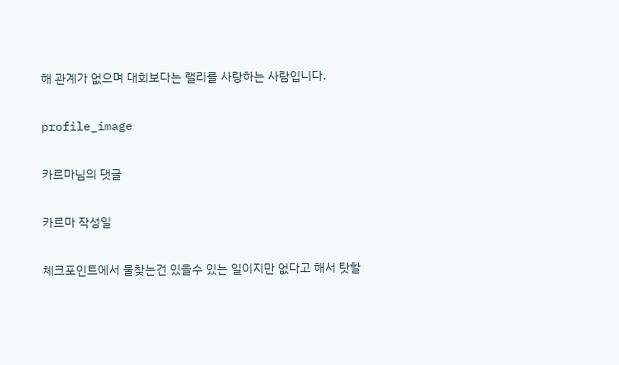해 관계가 없으며 대회보다는 랠리를 사랑하는 사람입니다.

profile_image

카르마님의 댓글

카르마 작성일

체크포인트에서 물찾는건 있을수 있는 일이지만 없다고 해서 탓할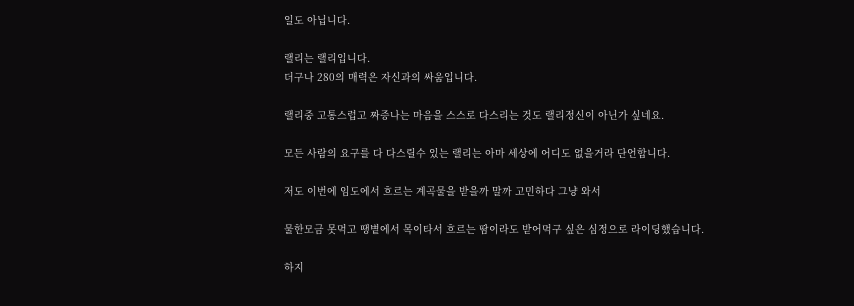일도 아닙니다.

랠리는 랠리입니다.
더구나 280의 매력은 자신과의 싸움입니다.

랠리중 고통스럽고 짜증나는 마음을 스스로 다스리는 것도 랠리정신이 아닌가 싶네요.

모든 사람의 요구를 다 다스릴수 있는 랠리는 아마 세상에 어디도 없을거라 단언합니다.

저도 이번에 임도에서 흐르는 계곡물을 받을까 말까 고민하다 그냥 와서

물한모금 못먹고 땡볕에서 목이타서 흐르는 땀이라도 받어먹구 싶은 심정으로 라이딩했습니다.

하지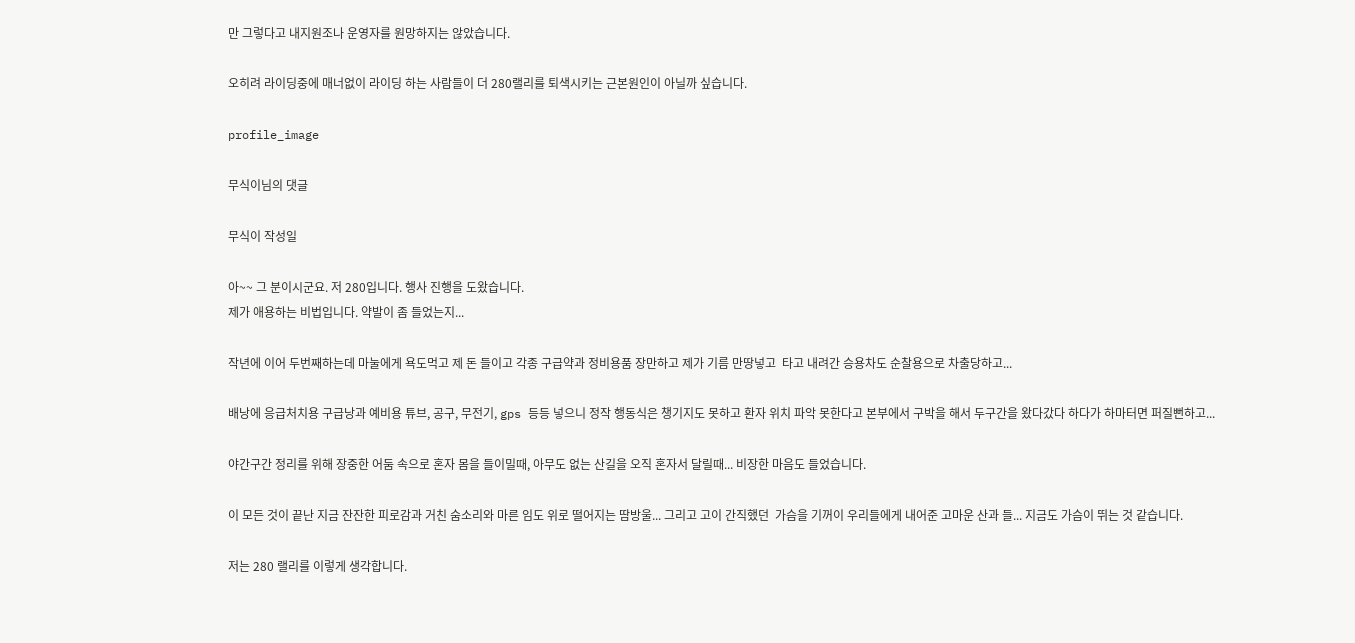만 그렇다고 내지원조나 운영자를 원망하지는 않았습니다.

오히려 라이딩중에 매너없이 라이딩 하는 사람들이 더 280랠리를 퇴색시키는 근본원인이 아닐까 싶습니다.

profile_image

무식이님의 댓글

무식이 작성일

아~~ 그 분이시군요. 저 280입니다. 행사 진행을 도왔습니다.
제가 애용하는 비법입니다. 약발이 좀 들었는지...

작년에 이어 두번째하는데 마눌에게 욕도먹고 제 돈 들이고 각종 구급약과 정비용품 장만하고 제가 기름 만땅넣고  타고 내려간 승용차도 순찰용으로 차출당하고...

배낭에 응급처치용 구급낭과 예비용 튜브, 공구, 무전기, gps 등등 넣으니 정작 행동식은 챙기지도 못하고 환자 위치 파악 못한다고 본부에서 구박을 해서 두구간을 왔다갔다 하다가 하마터면 퍼질뻔하고...

야간구간 정리를 위해 장중한 어둠 속으로 혼자 몸을 들이밀때, 아무도 없는 산길을 오직 혼자서 달릴때... 비장한 마음도 들었습니다.

이 모든 것이 끝난 지금 잔잔한 피로감과 거친 숨소리와 마른 임도 위로 떨어지는 땀방울... 그리고 고이 간직했던  가슴을 기꺼이 우리들에게 내어준 고마운 산과 들... 지금도 가슴이 뛰는 것 같습니다.

저는 280 랠리를 이렇게 생각합니다.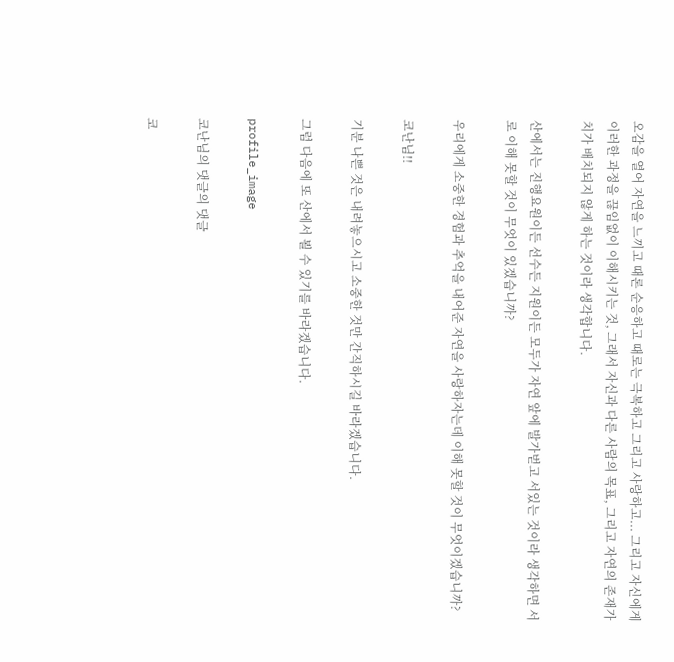오감을 열어 자연을 느끼고 때론 순응하고 때로는 극복하고 그리고 사랑하고... 그리고 자신에게 이러한 과정을 끊임없이 이해시키는 것, 그래서 자신과 다른 사람의 목표, 그리고 자연의 존재가치가 배치되지 않게 하는 것이라 생각합니다.

산에서는 진행요원이든 선수든 지원이든 모두가 자연 앞에 발가벋고 서있는 것이라 생각하면 서로 이해 못할 것이 무엇이 있겠습니까?

우리에게 소중한 경험과 추억을 내어준 자연을 사랑하자는데 이해 못할 것이 무엇이겠습니까?

코난님!!

기분 나쁜 것은 내려놓으시고 소중한 것만 간직하시길 바라겠습니다.

그럼 다음에 또 산에서 뵐 수 있기를 바라겠습니다.

profile_image

코난님의 댓글의 댓글

코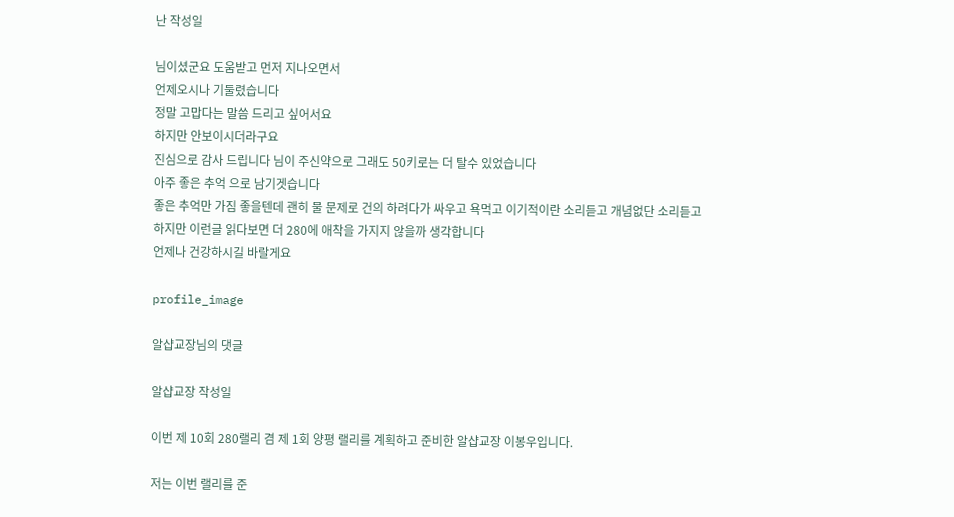난 작성일

님이셨군요 도움받고 먼저 지나오면서
언제오시나 기둘렸습니다
정말 고맙다는 말씀 드리고 싶어서요
하지만 안보이시더라구요
진심으로 감사 드립니다 님이 주신약으로 그래도 50키로는 더 탈수 있었습니다
아주 좋은 추억 으로 남기겟습니다
좋은 추억만 가짐 좋을텐데 괜히 물 문제로 건의 하려다가 싸우고 욕먹고 이기적이란 소리듣고 개념없단 소리듣고
하지만 이런글 읽다보면 더 280에 애착을 가지지 않을까 생각합니다
언제나 건강하시길 바랄게요

profile_image

알샵교장님의 댓글

알샵교장 작성일

이번 제 10회 280랠리 겸 제 1회 양평 랠리를 계획하고 준비한 알샵교장 이봉우입니다.

저는 이번 랠리를 준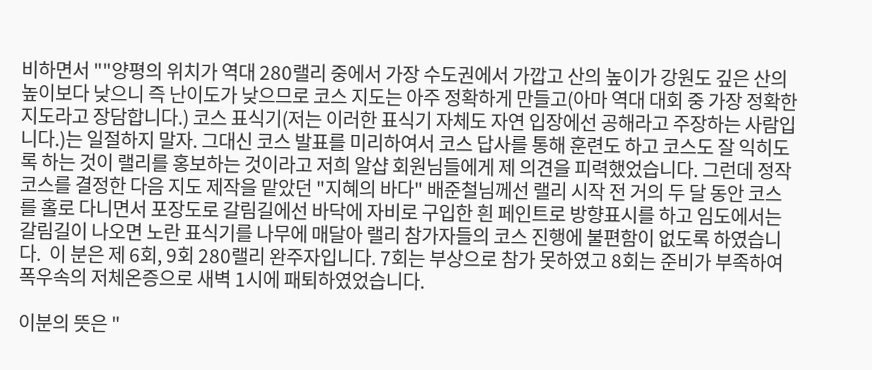비하면서 ""양평의 위치가 역대 280랠리 중에서 가장 수도권에서 가깝고 산의 높이가 강원도 깊은 산의 높이보다 낮으니 즉 난이도가 낮으므로 코스 지도는 아주 정확하게 만들고(아마 역대 대회 중 가장 정확한 지도라고 장담합니다.) 코스 표식기(저는 이러한 표식기 자체도 자연 입장에선 공해라고 주장하는 사람입니다.)는 일절하지 말자. 그대신 코스 발표를 미리하여서 코스 답사를 통해 훈련도 하고 코스도 잘 익히도록 하는 것이 랠리를 홍보하는 것이라고 저희 알샵 회원님들에게 제 의견을 피력했었습니다. 그런데 정작 코스를 결정한 다음 지도 제작을 맡았던 "지혜의 바다" 배준철님께선 랠리 시작 전 거의 두 달 동안 코스를 홀로 다니면서 포장도로 갈림길에선 바닥에 자비로 구입한 흰 페인트로 방향표시를 하고 임도에서는 갈림길이 나오면 노란 표식기를 나무에 매달아 랠리 참가자들의 코스 진행에 불편함이 없도록 하였습니다.  이 분은 제 6회, 9회 280랠리 완주자입니다. 7회는 부상으로 참가 못하였고 8회는 준비가 부족하여 폭우속의 저체온증으로 새벽 1시에 패퇴하였었습니다.

이분의 뜻은 "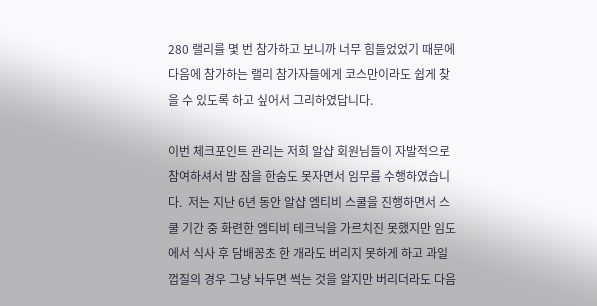280 랠리를 몇 번 참가하고 보니까 너무 힘들었었기 때문에 다음에 참가하는 랠리 참가자들에게 코스만이라도 쉽게 찾을 수 있도록 하고 싶어서 그리하였답니다.

이번 체크포인트 관리는 저희 알샵 회원님들이 자발적으로 참여하셔서 밤 잠을 한숨도 못자면서 임무를 수행하였습니다.  저는 지난 6년 동안 알샵 엠티비 스쿨을 진행하면서 스쿨 기간 중 화련한 엠티비 테크닉을 가르치진 못했지만 임도에서 식사 후 담배꽁초 한 개라도 버리지 못하게 하고 과일 껍질의 경우 그냥 놔두면 썩는 것을 알지만 버리더라도 다음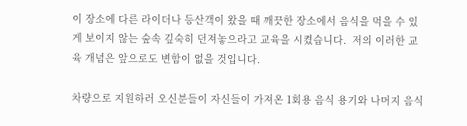이 장소에 다른 라이더나 등산객이 왔을 때 깨끗한 장소에서 음식을 먹을 수 있게 보이지 않는 숲속 깊숙히 던져놓으라고 교육을 시켰습니다.  저의 이러한 교육 개념은 앞으로도 변함이 없을 것입니다.

차량으로 지원하러 오신분들이 자신들이 가져온 1회용 음식 용기와 나머지 음식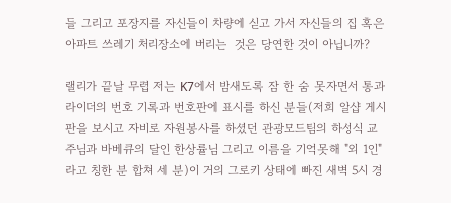들 그리고 포장지를 자신들이 차량에 싣고 가서 자신들의 집 혹은 아파트 쓰레기 처리장소에 버리는  것은 당연한 것이 아닙니까?

랠리가 끝날 무렵 저는 K7에서 밤새도록 잠 한 숨 못자면서 통과 라이더의 번호 기록과 번호판에 표시를 하신 분들(저희 알샵 게시판을 보시고 자비로 자원봉사를 하셨던 관광모드팀의 하성식 교주님과 바베큐의 달인 한상률님 그리고 이름을 기억못해 "외 1인" 라고 칭한 분 합쳐 세 분)이 거의 그로키 상태에 빠진 새벽 5시 경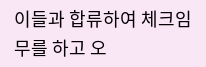이들과 합류하여 체크임무를 하고 오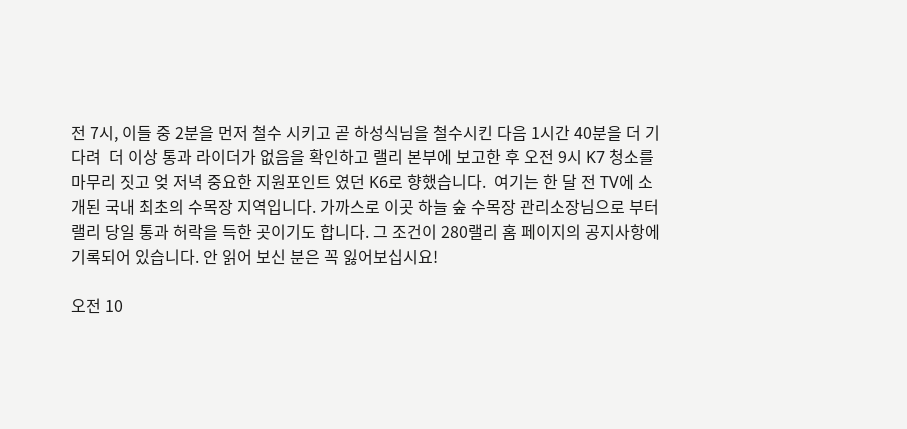전 7시, 이들 중 2분을 먼저 철수 시키고 곧 하성식님을 철수시킨 다음 1시간 40분을 더 기다려  더 이상 통과 라이더가 없음을 확인하고 랠리 본부에 보고한 후 오전 9시 K7 청소를 마무리 짓고 엊 저녁 중요한 지원포인트 였던 K6로 향했습니다.  여기는 한 달 전 TV에 소개된 국내 최초의 수목장 지역입니다. 가까스로 이곳 하늘 숲 수목장 관리소장님으로 부터 랠리 당일 통과 허락을 득한 곳이기도 합니다. 그 조건이 280랠리 홈 페이지의 공지사항에 기록되어 있습니다. 안 읽어 보신 분은 꼭 잃어보십시요!

오전 10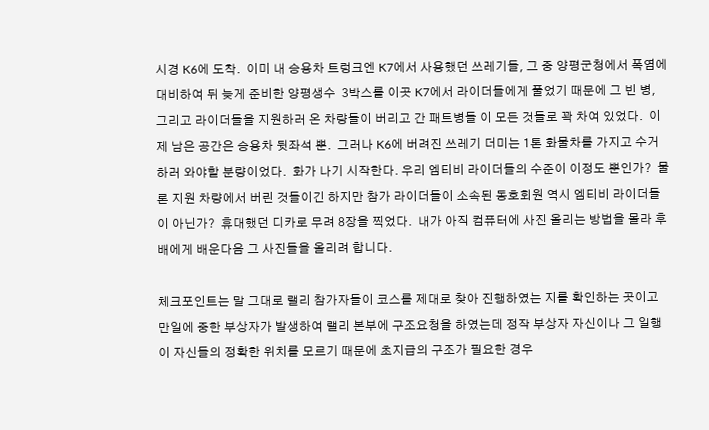시경 K6에 도착.  이미 내 승용차 트렁크엔 K7에서 사용했던 쓰레기들, 그 중 양평군청에서 폭염에 대비하여 뒤 늦게 준비한 양평생수  3박스를 이곳 K7에서 라이더들에게 풀었기 때문에 그 빈 병, 그리고 라이더들을 지원하러 온 차량들이 버리고 간 패트병들 이 모든 것들로 꽉 차여 있었다.  이제 남은 공간은 승용차 뒷좌석 뿐.  그러나 K6에 버려진 쓰레기 더미는 1톤 화물차를 가지고 수거하러 와야할 분량이었다.  화가 나기 시작한다. 우리 엠티비 라이더들의 수준이 이정도 뿐인가?  물론 지원 차량에서 버린 것들이긴 하지만 참가 라이더들이 소속된 동호회원 역시 엠티비 라이더들이 아닌가?  휴대했던 디카로 무려 8장을 찍었다.  내가 아직 컴퓨터에 사진 올리는 방법을 몰라 후배에게 배운다음 그 사진들을 올리려 합니다.

체크포인트는 말 그대로 랠리 참가자들이 코스를 제대로 찾아 진행하였는 지를 확인하는 곳이고 만일에 중한 부상자가 발생하여 랠리 본부에 구조요청을 하였는데 정작 부상자 자신이나 그 일행이 자신들의 정확한 위치를 모르기 때문에 초지급의 구조가 필요한 경우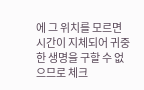에 그 위치를 모르면 시간이 지체되어 귀중한 생명을 구할 수 없으므로 체크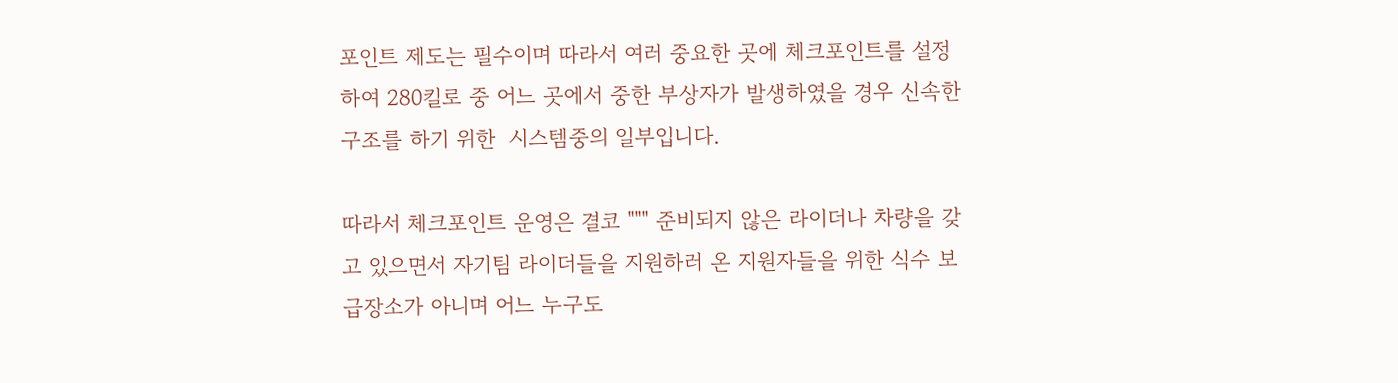포인트 제도는 필수이며 따라서 여러 중요한 곳에 체크포인트를 설정하여 280킬로 중 어느 곳에서 중한 부상자가 발생하였을 경우 신속한 구조를 하기 위한  시스템중의 일부입니다.

따라서 체크포인트 운영은 결코 """ 준비되지 않은 라이더나 차량을 갖고 있으면서 자기팀 라이더들을 지원하러 온 지원자들을 위한 식수 보급장소가 아니며 어느 누구도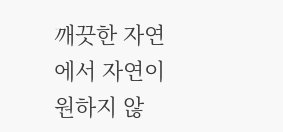깨끗한 자연에서 자연이 원하지 않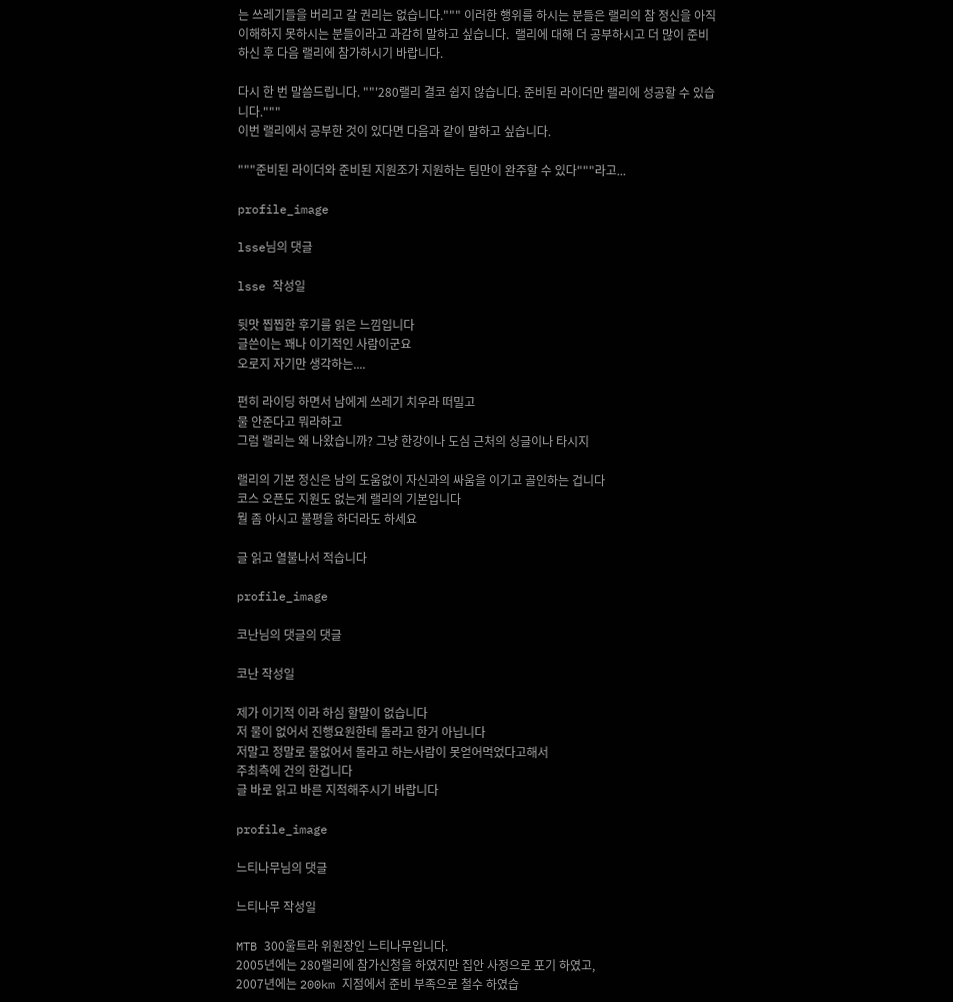는 쓰레기들을 버리고 갈 권리는 없습니다.""" 이러한 행위를 하시는 분들은 랠리의 참 정신을 아직 이해하지 못하시는 분들이라고 과감히 말하고 싶습니다.  랠리에 대해 더 공부하시고 더 많이 준비하신 후 다음 랠리에 참가하시기 바랍니다.

다시 한 번 말씀드립니다. ""'280랠리 결코 쉽지 않습니다. 준비된 라이더만 랠리에 성공할 수 있습니다."""
이번 랠리에서 공부한 것이 있다면 다음과 같이 말하고 싶습니다.

"""준비된 라이더와 준비된 지원조가 지원하는 팀만이 완주할 수 있다"""라고...

profile_image

lsse님의 댓글

lsse 작성일

뒷맛 찝찝한 후기를 읽은 느낌입니다
글쓴이는 꽤나 이기적인 사람이군요
오로지 자기만 생각하는....

편히 라이딩 하면서 남에게 쓰레기 치우라 떠밀고
물 안준다고 뭐라하고
그럼 랠리는 왜 나왔습니까? 그냥 한강이나 도심 근처의 싱글이나 타시지

랠리의 기본 정신은 남의 도움없이 자신과의 싸움을 이기고 골인하는 겁니다
코스 오픈도 지원도 없는게 랠리의 기본입니다
뭘 좀 아시고 불평을 하더라도 하세요

글 읽고 열불나서 적습니다

profile_image

코난님의 댓글의 댓글

코난 작성일

제가 이기적 이라 하심 할말이 없습니다
저 물이 없어서 진행요원한테 돌라고 한거 아닙니다
저말고 정말로 물없어서 돌라고 하는사람이 못얻어먹었다고해서
주최측에 건의 한겁니다
글 바로 읽고 바른 지적해주시기 바랍니다

profile_image

느티나무님의 댓글

느티나무 작성일

MTB 300울트라 위원장인 느티나무입니다.
2005년에는 280랠리에 참가신청을 하였지만 집안 사정으로 포기 하였고,
2007년에는 200km 지점에서 준비 부족으로 철수 하였습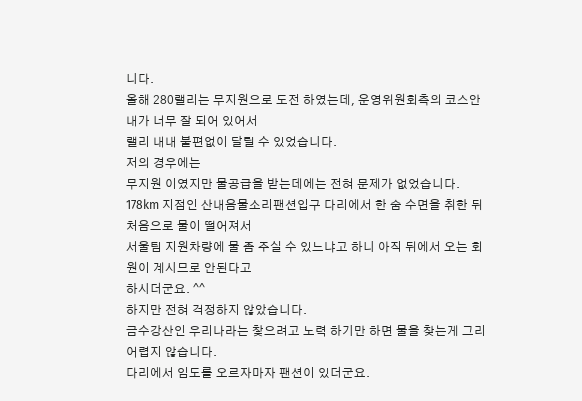니다.
올해 280랠리는 무지원으로 도전 하였는데, 운영위원회측의 코스안내가 너무 잘 되어 있어서
랠리 내내 불편없이 달릴 수 있었습니다.
저의 경우에는
무지원 이였지만 물공급을 받는데에는 전혀 문제가 없었습니다.
178km 지점인 산내음물소리팬션입구 다리에서 한 숨 수면을 취한 뒤 처음으로 물이 떨어져서
서울팀 지원차량에 물 좀 주실 수 있느냐고 하니 아직 뒤에서 오는 회원이 계시므로 안된다고
하시더군요. ^^
하지만 전혀 걱정하지 않았습니다.
금수강산인 우리나라는 찿으려고 노력 하기만 하면 물을 찾는게 그리 어렵지 않습니다.
다리에서 임도를 오르자마자 팬션이 있더군요.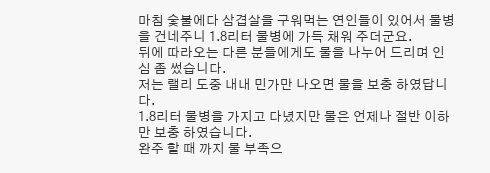마침 숯불에다 삼겹살을 구워먹는 연인들이 있어서 물병을 건네주니 1.8리터 물병에 가득 채워 주더군요.
뒤에 따라오는 다른 분들에게도 물을 나누어 드리며 인심 좀 썼습니다.
저는 랠리 도중 내내 민가만 나오면 물을 보충 하였답니다.
1.8리터 물병을 가지고 다녔지만 물은 언제나 절반 이하만 보충 하였습니다.
완주 할 때 까지 물 부족으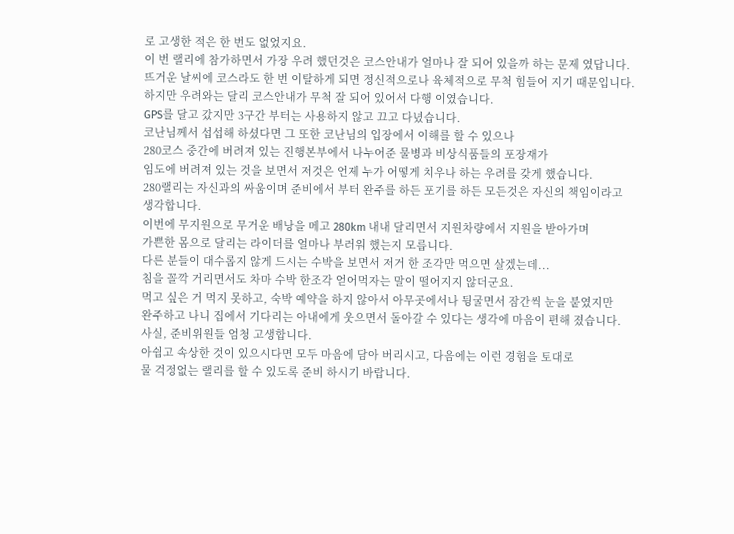로 고생한 적은 한 번도 없었지요.
이 번 랠리에 참가하면서 가장 우려 했던것은 코스안내가 얼마나 잘 되어 있을까 하는 문제 였답니다.
뜨거운 날씨에 코스라도 한 번 이탈하게 되면 정신적으로나 육체적으로 무척 힘들어 지기 때문입니다.
하지만 우려와는 달리 코스안내가 무척 잘 되어 있어서 다행 이였습니다.
GPS를 달고 갔지만 3구간 부터는 사용하지 않고 끄고 다녔습니다.
코난님께서 섭섭해 하셨다면 그 또한 코난님의 입장에서 이해를 할 수 있으나
280코스 중간에 버려져 있는 진행본부에서 나누어준 물병과 비상식품들의 포장재가
임도에 버려져 있는 것을 보면서 저것은 언제 누가 어떻게 치우나 하는 우려를 갖게 했습니다.
280랠리는 자신과의 싸움이며 준비에서 부터 완주를 하든 포기를 하든 모든것은 자신의 책임이라고
생각합니다.
이번에 무지원으로 무거운 배낭을 메고 280km 내내 달리면서 지원차량에서 지원을 받아가며
가쁜한 몸으로 달리는 라이더를 얼마나 부러워 했는지 모릅니다.
다른 분들이 대수롭지 않게 드시는 수박을 보면서 저거 한 조각만 먹으면 살겠는데...
침을 꼴깍 거리면서도 차마 수박 한조각 얻어먹자는 말이 떨어지지 않더군요.
먹고 싶은 거 먹지 못하고, 숙박 예약을 하지 않아서 아무곳에서나 뒹굴면서 잠간씩 눈을 붙였지만
완주하고 나니 집에서 기다리는 아내에게 웃으면서 돌아갈 수 있다는 생각에 마음이 편해 졌습니다.
사실, 준비위원들 엄청 고생합니다.
아쉽고 속상한 것이 있으시다면 모두 마음에 담아 버리시고, 다음에는 이런 경험을 토대로
물 걱정없는 랠리를 할 수 있도록 준비 하시기 바랍니다.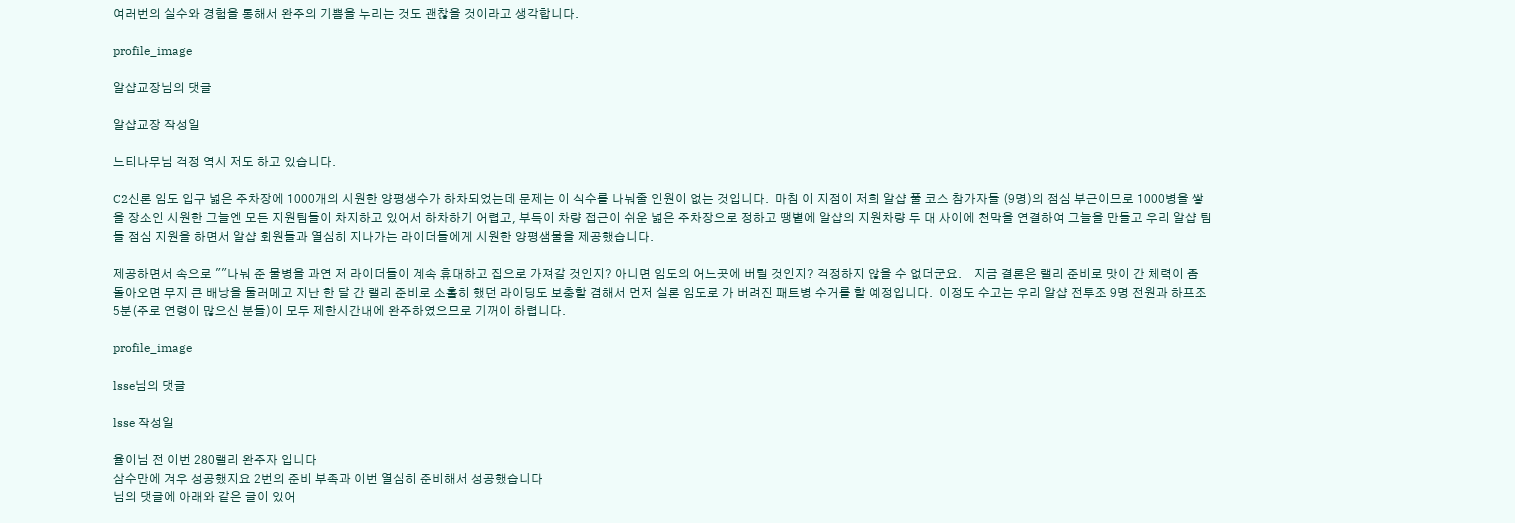여러번의 실수와 경험을 통해서 완주의 기쁨을 누리는 것도 괜찮을 것이라고 생각합니다.

profile_image

알샵교장님의 댓글

알샵교장 작성일

느티나무님 걱정 역시 저도 하고 있습니다.

C2신론 임도 입구 넓은 주차장에 1000개의 시원한 양평생수가 하차되었는데 문제는 이 식수를 나눠줄 인원이 없는 것입니다.  마침 이 지점이 저희 알샵 풀 코스 참가자들 (9명)의 점심 부근이므로 1000병을 쌓을 장소인 시원한 그늘엔 모든 지원팀들이 차지하고 있어서 하차하기 어렵고, 부득이 차량 접근이 쉬운 넓은 주차장으로 정하고 땡볕에 알샵의 지원차량 두 대 사이에 천막을 연결하여 그늘을 만들고 우리 알샵 팀들 점심 지원을 하면서 알샵 회원들과 열심히 지나가는 라이더들에게 시원한 양평샘물을 제공했습니다.

제공하면서 속으로 ""나눠 준 물병을 과연 저 라이더들이 계속 휴대하고 집으로 가져갈 것인지? 아니면 임도의 어느곳에 버릴 것인지? 걱정하지 않을 수 없더군요.    지금 결론은 랠리 준비로 맛이 간 체력이 좀 돌아오면 무지 큰 배낭을 둘러메고 지난 한 달 간 랠리 준비로 소홀히 했던 라이딩도 보충할 겸해서 먼저 실론 임도로 가 버려진 패트병 수거를 할 예정입니다.  이정도 수고는 우리 알샵 전투조 9명 전원과 하프조 5분(주로 연령이 많으신 분들)이 모두 제한시간내에 완주하였으므로 기꺼이 하렵니다.

profile_image

lsse님의 댓글

lsse 작성일

율이님 전 이번 280랠리 완주자 입니다
삼수만에 겨우 성공했지요 2번의 준비 부족과 이번 열심히 준비해서 성공했습니다
님의 댓글에 아래와 같은 글이 있어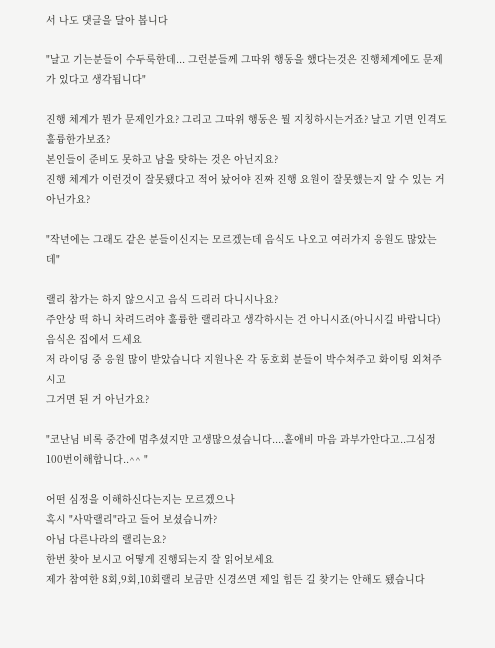서 나도 댓글을 달아 봅니다

"날고 기는분들이 수두룩한데... 그런분들께 그따위 행동을 했다는것은 진행체계에도 문제가 있다고 생각됩니다"

진행 체계가 뭔가 문제인가요? 그리고 그따위 행동은 뭘 지칭하시는거죠? 날고 기면 인격도 훌륭한가보죠?
본인들이 준비도 못하고 남을 탓하는 것은 아닌지요?
진행 체계가 이런것이 잘못됐다고 적어 놨어야 진짜 진행 요원이 잘못했는지 알 수 있는 거 아닌가요?

"작년에는 그래도 같은 분들이신지는 모르겠는데 음식도 나오고 여러가지 응원도 많았는데"

랠리 참가는 하지 않으시고 음식 드리러 다니시나요?
주안상 떡 하니 차려드려야 훌륭한 랠리라고 생각하시는 건 아니시죠(아니시길 바랍니다)
음식은 집에서 드세요
저 라이딩 중 응원 많이 받았습니다 지원나온 각 동호회 분들이 박수쳐주고 화이팅 외쳐주시고
그거면 된 거 아닌가요?

"코난님 비록 중간에 멈추셨지만 고생많으셨습니다....홀애비 마음 과부가안다고..그심정 100번이해합니다..^^ "

어떤 심정을 이해하신다는지는 모르겠으나
혹시 "사막랠리"라고 들어 보셨습니까?
아님 다른나라의 랠리는요?
한번 찾아 보시고 어떻게 진행되는지 잘 읽어보세요
제가 참여한 8회,9회,10회랠리 보금만 신경쓰면 제일 힘든 길 찾기는 안해도 됐습니다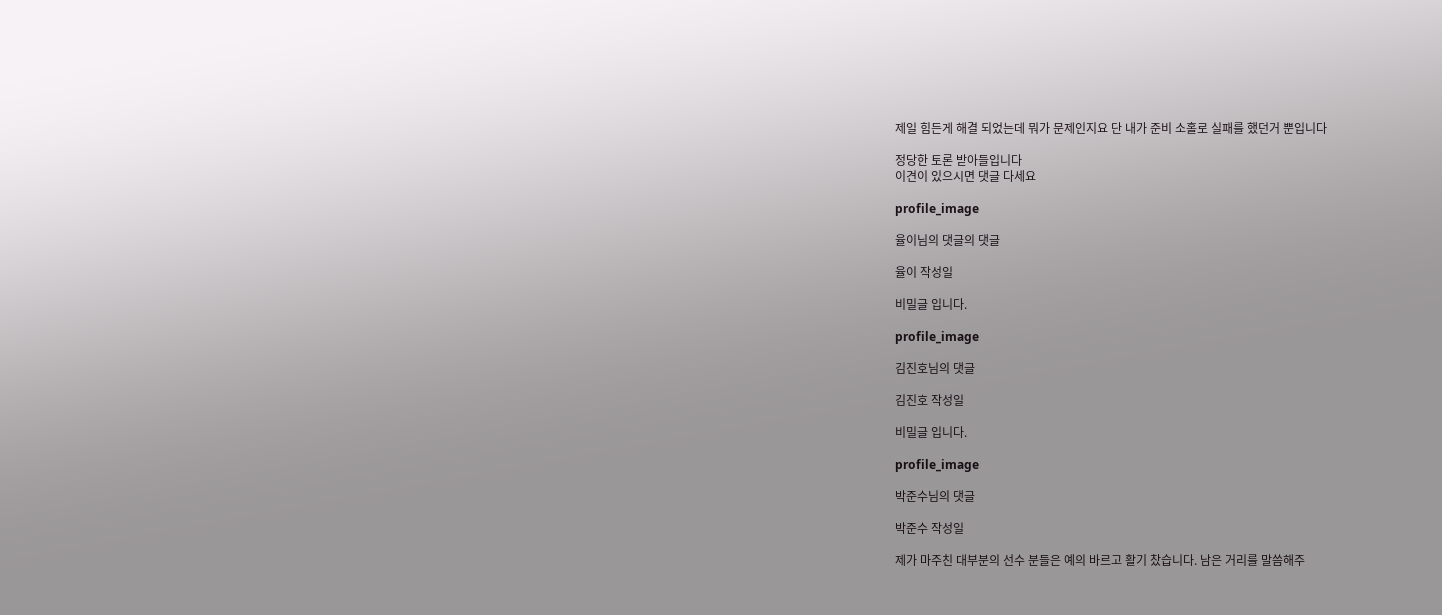제일 힘든게 해결 되었는데 뭐가 문제인지요 단 내가 준비 소홀로 실패를 했던거 뿐입니다

정당한 토론 받아들입니다
이견이 있으시면 댓글 다세요

profile_image

율이님의 댓글의 댓글

율이 작성일

비밀글 입니다.

profile_image

김진호님의 댓글

김진호 작성일

비밀글 입니다.

profile_image

박준수님의 댓글

박준수 작성일

제가 마주친 대부분의 선수 분들은 예의 바르고 활기 찼습니다. 남은 거리를 말씀해주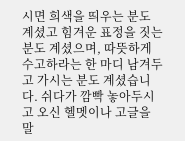시면 희색을 띄우는 분도 계셨고 힘겨운 표정을 짓는 분도 계셨으며, 따뜻하게 수고하라는 한 마디 남겨두고 가시는 분도 계셨습니다. 쉬다가 깜빡 놓아두시고 오신 헬멧이나 고글을 말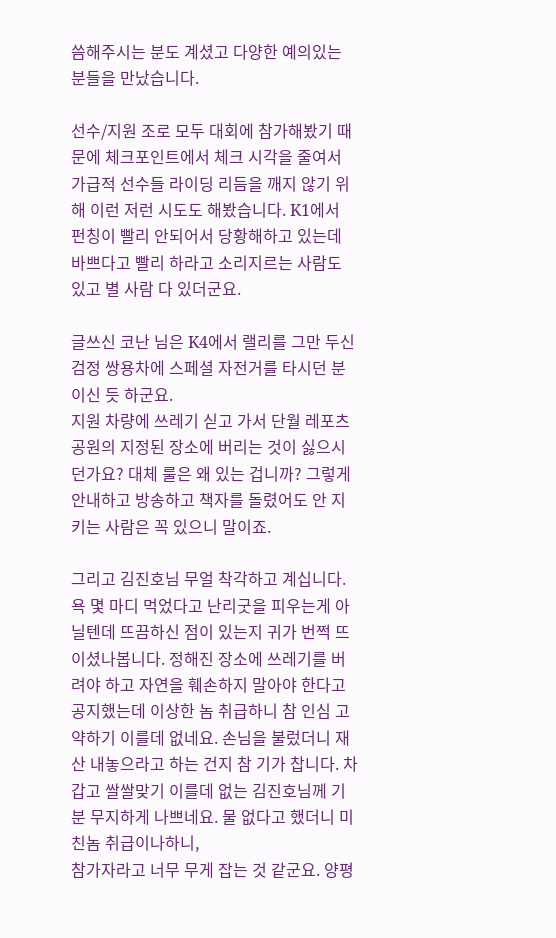씀해주시는 분도 계셨고 다양한 예의있는 분들을 만났습니다.

선수/지원 조로 모두 대회에 참가해봤기 때문에 체크포인트에서 체크 시각을 줄여서 가급적 선수들 라이딩 리듬을 깨지 않기 위해 이런 저런 시도도 해봤습니다. K1에서 펀칭이 빨리 안되어서 당황해하고 있는데 바쁘다고 빨리 하라고 소리지르는 사람도 있고 별 사람 다 있더군요.

글쓰신 코난 님은 K4에서 랠리를 그만 두신 검정 쌍용차에 스페셜 자전거를 타시던 분이신 듯 하군요.
지원 차량에 쓰레기 싣고 가서 단월 레포츠 공원의 지정된 장소에 버리는 것이 싫으시던가요? 대체 룰은 왜 있는 겁니까? 그렇게 안내하고 방송하고 책자를 돌렸어도 안 지키는 사람은 꼭 있으니 말이죠.

그리고 김진호님 무얼 착각하고 계십니다. 욕 몇 마디 먹었다고 난리굿을 피우는게 아닐텐데 뜨끔하신 점이 있는지 귀가 번쩍 뜨이셨나봅니다. 정해진 장소에 쓰레기를 버려야 하고 자연을 훼손하지 말아야 한다고 공지했는데 이상한 놈 취급하니 참 인심 고약하기 이를데 없네요. 손님을 불렀더니 재산 내놓으라고 하는 건지 참 기가 찹니다. 차갑고 쌀쌀맞기 이를데 없는 김진호님께 기분 무지하게 나쁘네요. 물 없다고 했더니 미친놈 취급이나하니,
참가자라고 너무 무게 잡는 것 같군요. 양평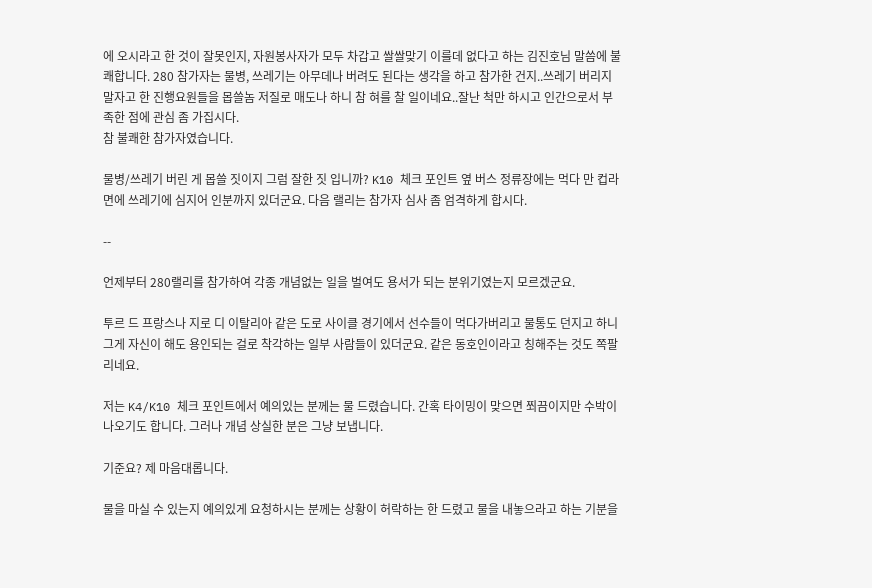에 오시라고 한 것이 잘못인지, 자원봉사자가 모두 차갑고 쌀쌀맞기 이를데 없다고 하는 김진호님 말씀에 불쾌합니다. 280 참가자는 물병, 쓰레기는 아무데나 버려도 된다는 생각을 하고 참가한 건지..쓰레기 버리지 말자고 한 진행요원들을 몹쓸놈 저질로 매도나 하니 참 혀를 찰 일이네요..잘난 척만 하시고 인간으로서 부족한 점에 관심 좀 가집시다.
참 불쾌한 참가자였습니다.

물병/쓰레기 버린 게 몹쓸 짓이지 그럼 잘한 짓 입니까? K10 체크 포인트 옆 버스 정류장에는 먹다 만 컵라면에 쓰레기에 심지어 인분까지 있더군요. 다음 랠리는 참가자 심사 좀 엄격하게 합시다.

--

언제부터 280랠리를 참가하여 각종 개념없는 일을 벌여도 용서가 되는 분위기였는지 모르겠군요.

투르 드 프랑스나 지로 디 이탈리아 같은 도로 사이클 경기에서 선수들이 먹다가버리고 물통도 던지고 하니 그게 자신이 해도 용인되는 걸로 착각하는 일부 사람들이 있더군요. 같은 동호인이라고 칭해주는 것도 쪽팔리네요.

저는 K4/K10 체크 포인트에서 예의있는 분께는 물 드렸습니다. 간혹 타이밍이 맞으면 쬐끔이지만 수박이 나오기도 합니다. 그러나 개념 상실한 분은 그냥 보냅니다.

기준요? 제 마음대롭니다.

물을 마실 수 있는지 예의있게 요청하시는 분께는 상황이 허락하는 한 드렸고 물을 내놓으라고 하는 기분을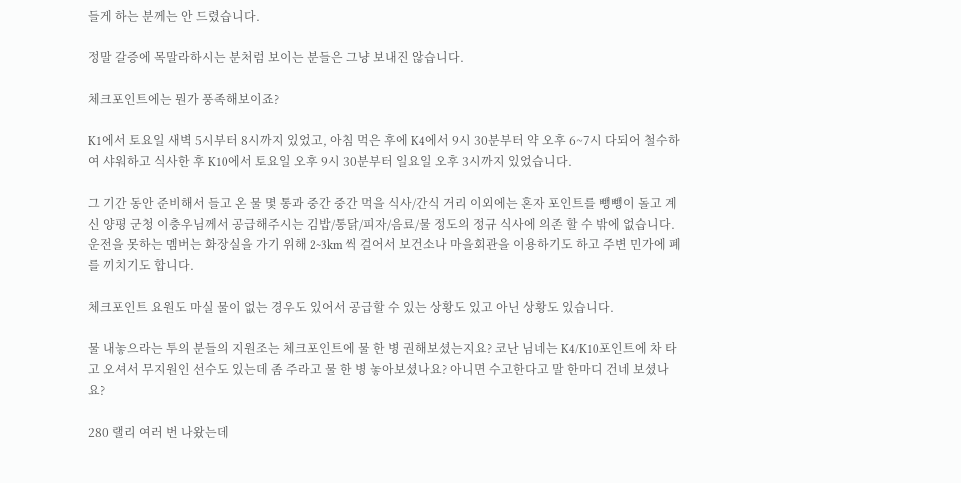들게 하는 분께는 안 드렸습니다.

정말 갈증에 목말라하시는 분처럼 보이는 분들은 그냥 보내진 않습니다.

체크포인트에는 뭔가 풍족해보이죠?

K1에서 토요일 새벽 5시부터 8시까지 있었고, 아침 먹은 후에 K4에서 9시 30분부터 약 오후 6~7시 다되어 철수하여 샤워하고 식사한 후 K10에서 토요일 오후 9시 30분부터 일요일 오후 3시까지 있었습니다.

그 기간 동안 준비해서 들고 온 물 몇 통과 중간 중간 먹을 식사/간식 거리 이외에는 혼자 포인트를 뺑뺑이 돌고 계신 양평 군청 이충우님께서 공급해주시는 김밥/통닭/피자/음료/물 정도의 정규 식사에 의존 할 수 밖에 없습니다. 운전을 못하는 멤버는 화장실을 가기 위해 2~3km 씩 걸어서 보건소나 마을회관을 이용하기도 하고 주변 민가에 폐를 끼치기도 합니다.

체크포인트 요원도 마실 물이 없는 경우도 있어서 공급할 수 있는 상황도 있고 아닌 상황도 있습니다.

물 내놓으라는 투의 분들의 지원조는 체크포인트에 물 한 병 권해보셨는지요? 코난 님네는 K4/K10포인트에 차 타고 오셔서 무지원인 선수도 있는데 좀 주라고 물 한 병 놓아보셨나요? 아니면 수고한다고 말 한마디 건네 보셨나요?

280 랠리 여러 번 나왔는데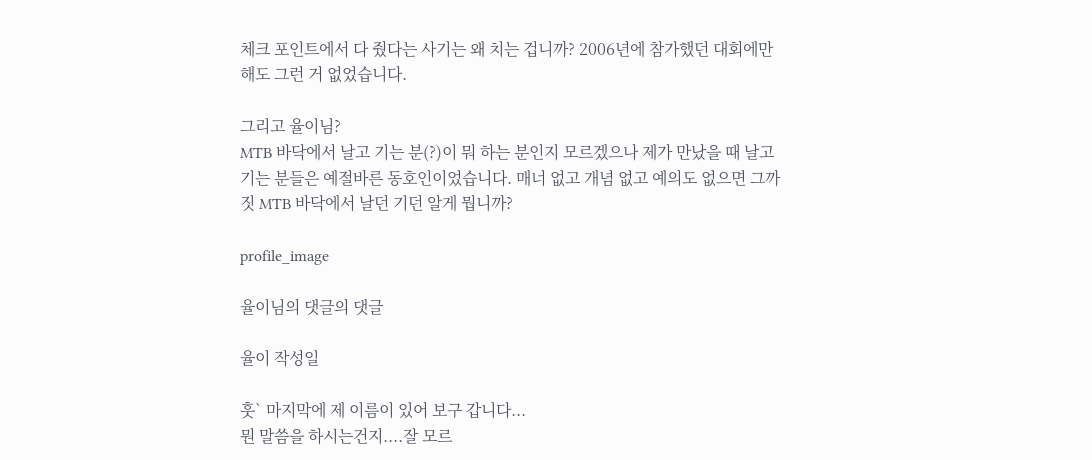체크 포인트에서 다 줬다는 사기는 왜 치는 겁니까? 2006년에 참가했던 대회에만 해도 그런 거 없었습니다.

그리고 율이님?
MTB 바닥에서 날고 기는 분(?)이 뭐 하는 분인지 모르겠으나 제가 만났을 때 날고 기는 분들은 예절바른 동호인이었습니다. 매너 없고 개념 없고 예의도 없으면 그까짓 MTB 바닥에서 날던 기던 알게 뭡니까?

profile_image

율이님의 댓글의 댓글

율이 작성일

훗` 마지막에 제 이름이 있어 보구 갑니다...
뭔 말씀을 하시는건지....잘 모르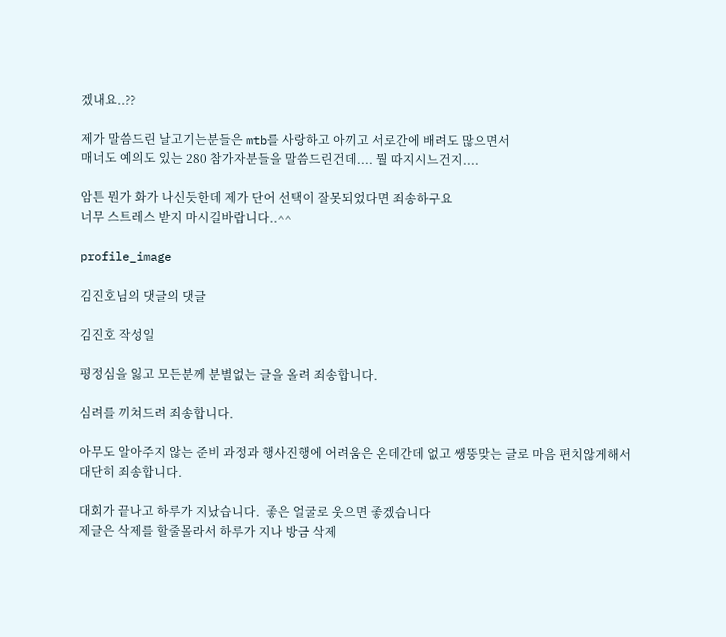겠내요..??

제가 말씀드린 날고기는분들은 mtb를 사랑하고 아끼고 서로간에 배려도 많으면서
매너도 예의도 있는 280 참가자분들을 말씀드린건데.... 뭘 따지시느건지....

암튼 뭔가 화가 나신듯한데 제가 단어 선택이 잘못되었다면 죄송하구요
너무 스트레스 받지 마시길바랍니다..^^

profile_image

김진호님의 댓글의 댓글

김진호 작성일

평정심을 잃고 모든분께 분별없는 글을 올려 죄송합니다.

심려를 끼쳐드려 죄송합니다.

아무도 알아주지 않는 준비 과정과 행사진행에 어려움은 온데간데 없고 쌩뚱맞는 글로 마음 편치않게해서
대단히 죄송합니다.

대회가 끝나고 하루가 지났습니다.  좋은 얼굴로 웃으면 좋겠습니다
제글은 삭제를 할줄몰라서 하루가 지나 방금 삭제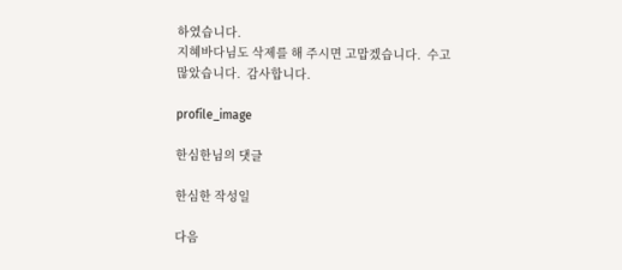하였습니다.
지혜바다님도 삭제를 해 주시면 고맙겠습니다.  수고 많았습니다.  감사합니다.

profile_image

한심한님의 댓글

한심한 작성일

다음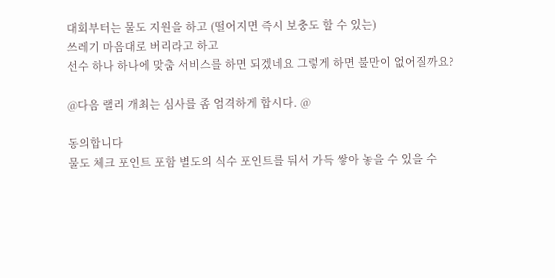대회부터는 물도 지원을 하고 (떨어지면 즉시 보충도 할 수 있는)
쓰레기 마음대로 버리라고 하고
선수 하나 하나에 맞춤 서비스를 하면 되겠네요 그렇게 하면 불만이 없어질까요?

@다음 랠리 개최는 심사를 좀 엄격하게 합시다. @

동의합니다
물도 체크 포인트 포함 별도의 식수 포인트를 둬서 가득 쌓아 놓을 수 있을 수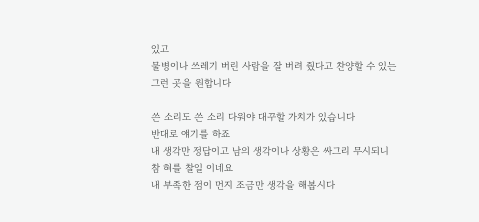있고
물병이나 쓰레기 버린 사람을 잘 버려 줬다고 찬양할 수 있는 그런 곳을 원합니다

쓴 소리도 쓴 소리 다워야 대꾸할 가치가 있습니다
반대로 얘기를 하죠
내 생각만 정답이고 남의 생각이나 상황은 싸그리 무시되니 참 혀를 찰일 이네요
내 부족한 점이 먼지 조금만 생각을 해봅시다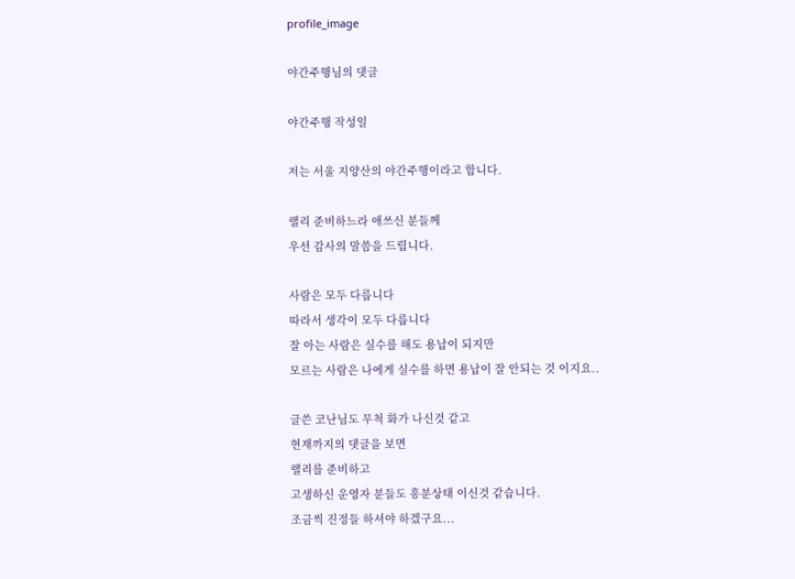profile_image

야간주행님의 댓글

야간주행 작성일

저는 서울 지양산의 야간주행이라고 합니다.

랠리 준비하느라 애쓰신 분들께
우선 감사의 말씀을 드립니다.

사람은 모두 다릅니다
따라서 생각이 모두 다릅니다
잘 아는 사람은 실수를 해도 용납이 되지만
모르는 사람은 나에게 실수를 하면 용납이 잘 안되는 것 이지요..

글쓴 코난님도 무척 화가 나신것 같고
현재까지의 댓글을 보면
랠리를 준비하고
고생하신 운영자 분들도 흥분상태 이신것 같습니다.
조금씩 진정들 하셔야 하겠구요...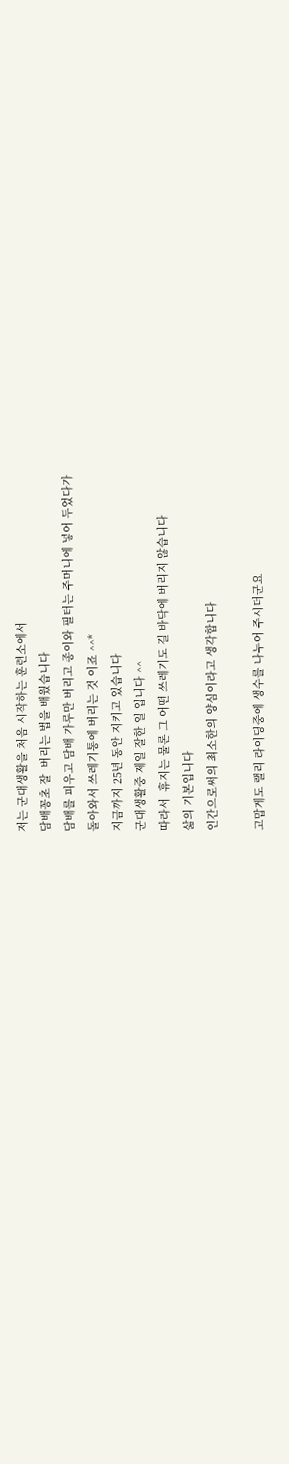저는 군대생활을 처음 시작하는 훈련소에서
담배꽁초 잘  버리는 법을 배웠습니다
담배를 피우고 담배 가루만 버리고 종이와 필터는 주머니에 넣어 두었다가
돌아와서 쓰레기통에 버리는 것 이죠 ^^*
지금까지 25년 동안 지키고 있습니다
군대생활중 제일 잘한 일 입니다 ^^
따라서  휴지는 물론 그 어떤 쓰레기도 길 바닥에 버리지 않습니다
삶의 기본입니다
인간으로써의 최소한의 양심이라고 생각합니다

고맙게도 랠리 라이딩중에 생수를 나누어 주시더군요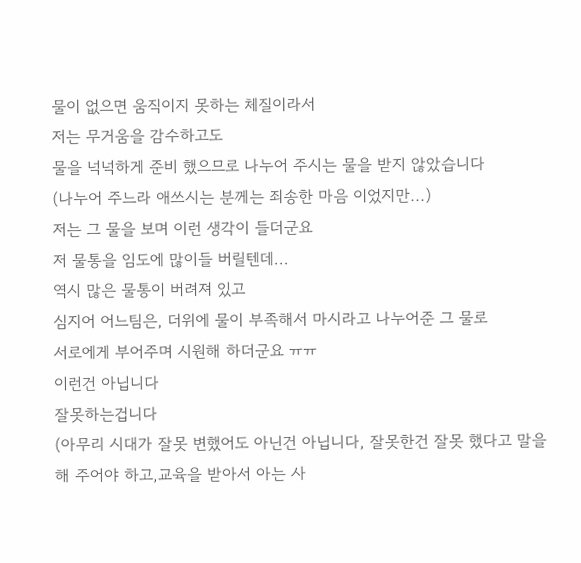물이 없으면 움직이지 못하는 체질이라서
저는 무거움을 감수하고도
물을 넉넉하게 준비 했으므로 나누어 주시는 물을 받지 않았습니다
(나누어 주느라 애쓰시는 분께는 죄송한 마음 이었지만...)
저는 그 물을 보며 이런 생각이 들더군요
저 물통을 임도에 많이들 버릴텐데...
역시 많은 물통이 버려져 있고
심지어 어느팀은, 더위에 물이 부족해서 마시라고 나누어준 그 물로
서로에게 부어주며 시원해 하더군요 ㅠㅠ
이런건 아닙니다
잘못하는겁니다
(아무리 시대가 잘못 변했어도 아닌건 아닙니다, 잘못한건 잘못 했다고 말을해 주어야 하고,교육을 받아서 아는 사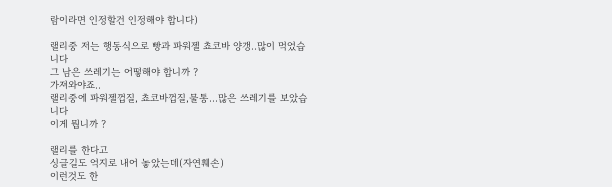람이라면 인정할건 인정해야 합니다)

랠리중 저는 행동식으로 빵과 파워젤 쵸코바 양갱..많이 먹었습니다
그 남은 쓰레기는 어떻해야 합니까 ?
가져와야죠..
랠리중에 파워젤껍질, 쵸코바껍질,물통...많은 쓰레기를 보았습니다
이게 뭡니까 ?

랠리를 한다고
싱글길도 억지로 내어 놓았는데(자연훼손)
이런것도 한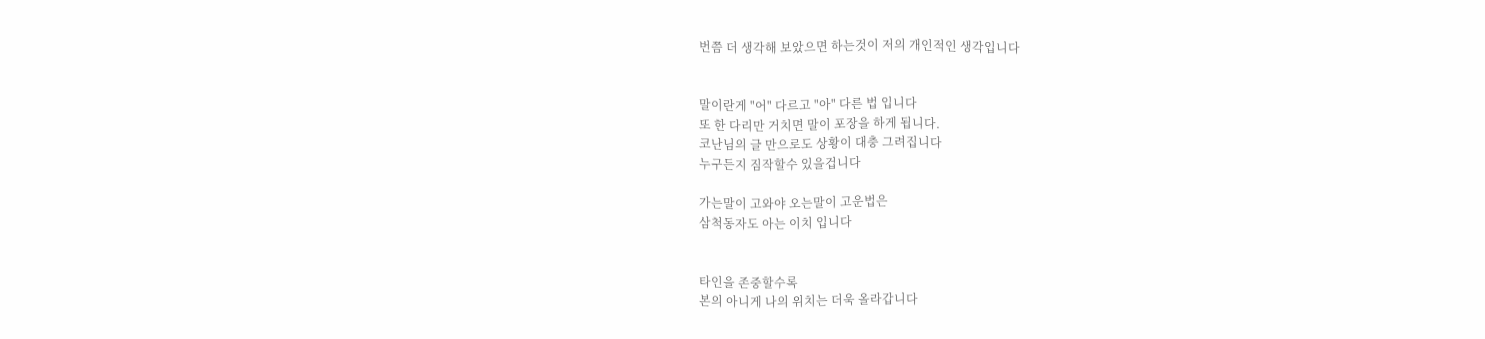번쯤 더 생각해 보았으면 하는것이 저의 개인적인 생각입니다


말이란게 "어" 다르고 "아" 다른 법 입니다
또 한 다리만 거치면 말이 포장을 하게 됩니다.
코난님의 글 만으로도 상황이 대충 그려집니다
누구든지 짐작할수 있을겁니다

가는말이 고와야 오는말이 고운법은
삼척동자도 아는 이치 입니다


타인을 존중할수록
본의 아니게 나의 위치는 더욱 올라갑니다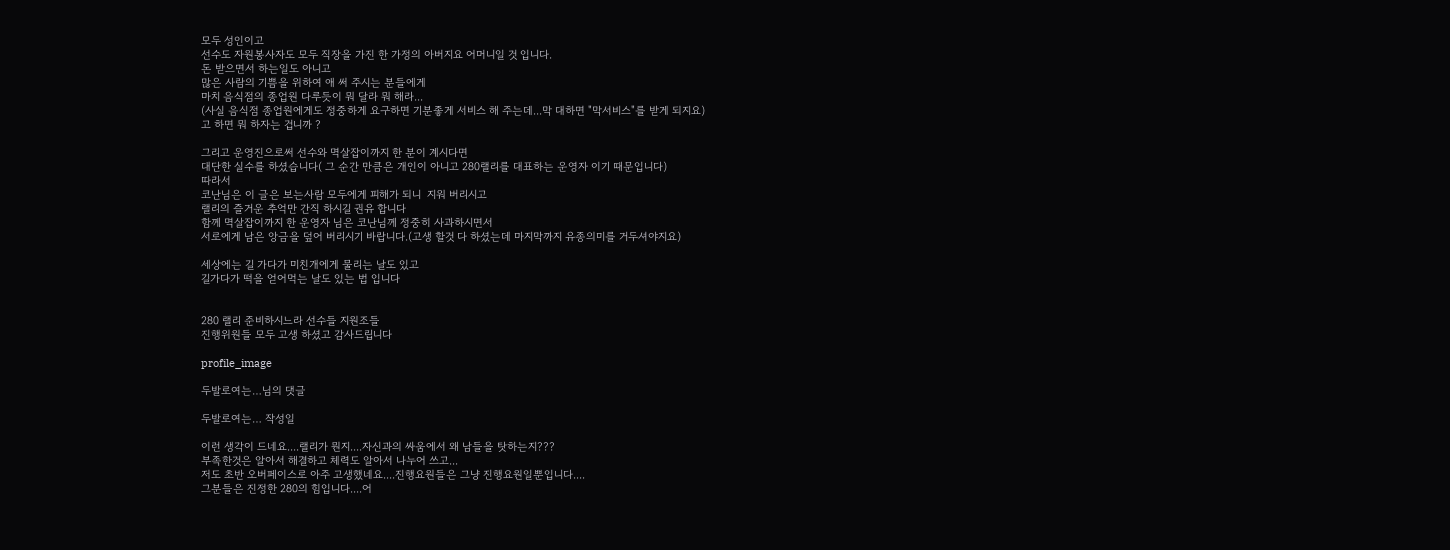모두 성인이고
선수도 자원봉사자도 모두 직장을 가진 한 가정의 아버지요 어머니일 것 입니다.
돈 받으면서 하는일도 아니고
많은 사람의 기쁨을 위하여 애 써 주시는 분들에게
마치 음식점의 종업원 다루듯이 뭐 달라 뭐 해라...
(사실 음식점 종업원에게도 정중하게 요구하면 기분좋게 서비스 해 주는데...막 대하면 "막서비스"를 받게 되지요)
고 하면 뭐 하자는 겁니까 ?

그리고 운영진으로써 선수와 멱살잡이까지 한 분이 계시다면
대단한 실수를 하셨습니다( 그 순간 만큼은 개인이 아니고 280랠리를 대표하는 운영자 이기 때문입니다)
따라서
코난님은 이 글은 보는사람 모두에게 피해가 되니  지워 버리시고
랠리의 즐거운 추억만 간직 하시길 권유 합니다
함께 멱살잡이까지 한 운영자 님은 코난님께 정중히 사과하시면서
서로에게 남은 앙금을 덮어 버리시기 바랍니다.(고생 할것 다 하셨는데 마지막까지 유종의미를 거두셔야지요)

세상에는 길 가다가 미친개에게 물리는 날도 있고
길가다가 떡을 얻어먹는 날도 있는 법 입니다


280 랠리 준비하시느라 선수들 지원조들
진행위원들 모두 고생 하셨고 감사드립니다

profile_image

두발로여는…님의 댓글

두발로여는… 작성일

이런 생각이 드네요....랠리가 뭔지....자신과의 싸움에서 왜 남들을 탓하는지???
부족한것은 알아서 해결하고 체력도 알아서 나누어 쓰고...
저도 초반 오버페이스로 아주 고생했네요....진행요원들은 그냥 진행요원일뿐입니다....
그분들은 진정한 280의 힘입니다....어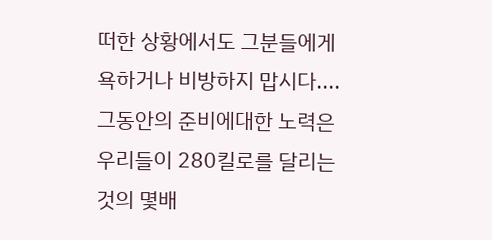떠한 상황에서도 그분들에게 욕하거나 비방하지 맙시다....
그동안의 준비에대한 노력은 우리들이 280킬로를 달리는것의 몇배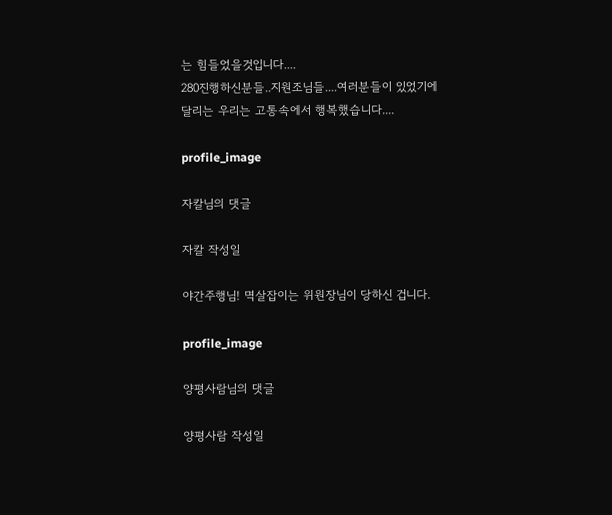는 힘들었을것입니다....
280진행하신분들..지원조님들....여러분들이 있었기에 달리는 우리는 고통속에서 행복했습니다....

profile_image

자칼님의 댓글

자칼 작성일

야간주행님! 멱살잡이는 위원장님이 당하신 겁니다.

profile_image

양평사람님의 댓글

양평사람 작성일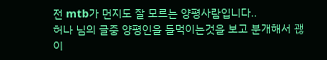전 mtb가 먼지도 잘 모르는 양평사람입니다..
허나 님의 글중 양평인을 들먹이는것을 보고 분개해서 괞이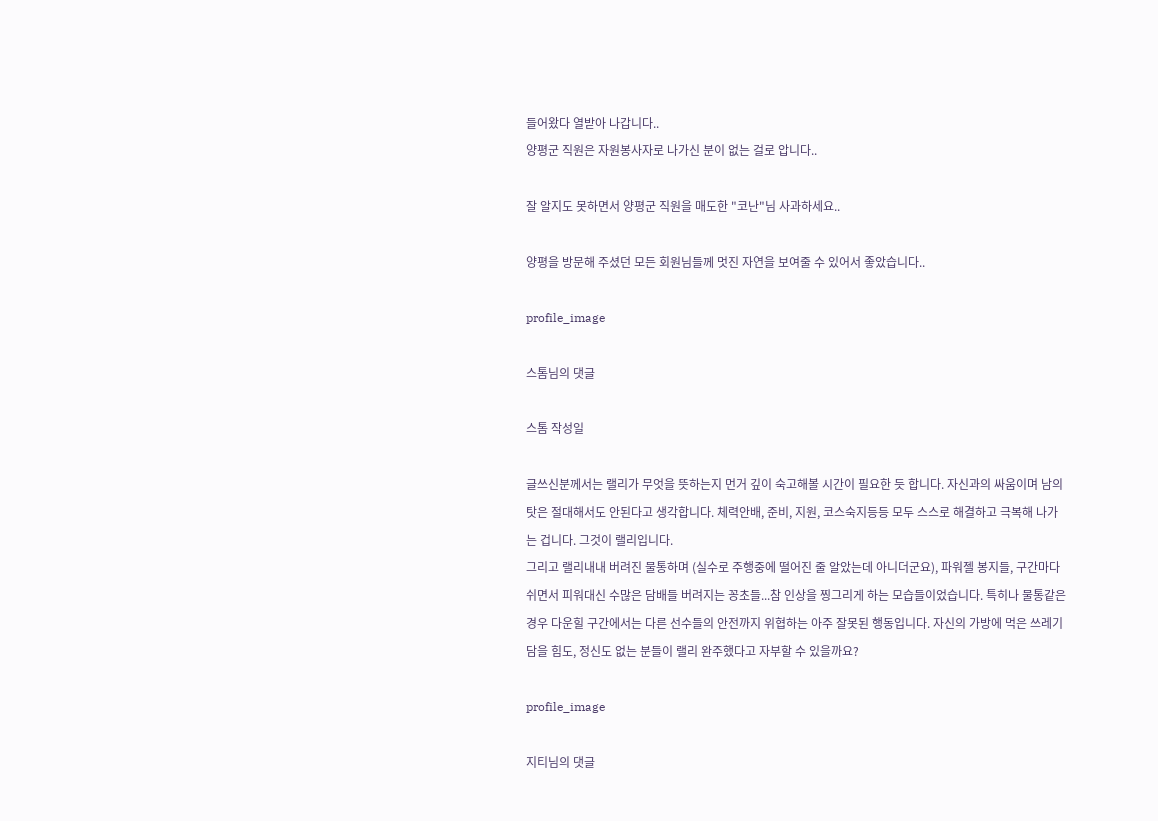들어왔다 열받아 나갑니다..
양평군 직원은 자원봉사자로 나가신 분이 없는 걸로 압니다..

잘 알지도 못하면서 양평군 직원을 매도한 "코난"님 사과하세요..

양평을 방문해 주셨던 모든 회원님들께 멋진 자연을 보여줄 수 있어서 좋았습니다..

profile_image

스톰님의 댓글

스톰 작성일

글쓰신분께서는 랠리가 무엇을 뜻하는지 먼거 깊이 숙고해볼 시간이 필요한 듯 합니다. 자신과의 싸움이며 남의 탓은 절대해서도 안된다고 생각합니다. 체력안배, 준비, 지원, 코스숙지등등 모두 스스로 해결하고 극복해 나가는 겁니다. 그것이 랠리입니다.
그리고 랠리내내 버려진 물통하며 (실수로 주행중에 떨어진 줄 알았는데 아니더군요), 파워젤 봉지들, 구간마다 쉬면서 피워대신 수많은 담배들 버려지는 꽁초들...참 인상을 찡그리게 하는 모습들이었습니다. 특히나 물통같은 경우 다운힐 구간에서는 다른 선수들의 안전까지 위협하는 아주 잘못된 행동입니다. 자신의 가방에 먹은 쓰레기 담을 힘도, 정신도 없는 분들이 랠리 완주했다고 자부할 수 있을까요?

profile_image

지티님의 댓글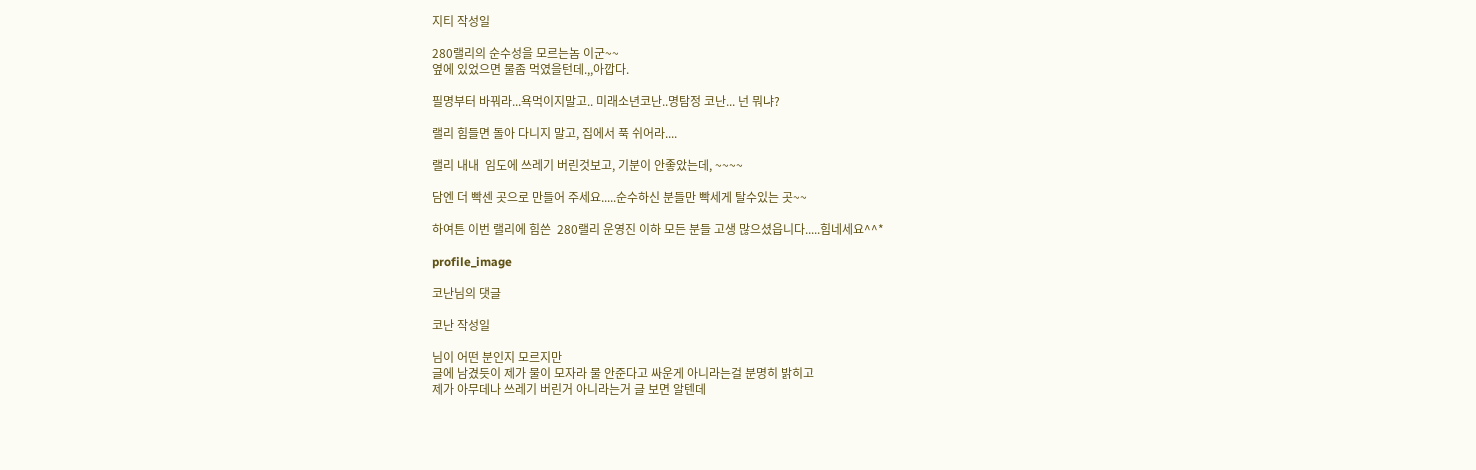지티 작성일

280랠리의 순수성을 모르는놈 이군~~
옆에 있었으면 물좀 먹였을턴데.,,아깝다.

필명부터 바꿔라...욕먹이지말고.. 미래소년코난..명탐정 코난... 넌 뭐냐?

랠리 힘들면 돌아 다니지 말고, 집에서 푹 쉬어라....

랠리 내내  임도에 쓰레기 버린것보고, 기분이 안좋았는데, ~~~~

담엔 더 빡센 곳으로 만들어 주세요.....순수하신 분들만 빡세게 탈수있는 곳~~

하여튼 이번 랠리에 힘쓴  280랠리 운영진 이하 모든 분들 고생 많으셨읍니다.....힘네세요^^*

profile_image

코난님의 댓글

코난 작성일

님이 어떤 분인지 모르지만
글에 남겼듯이 제가 물이 모자라 물 안준다고 싸운게 아니라는걸 분명히 밝히고
제가 아무데나 쓰레기 버린거 아니라는거 글 보면 알텐데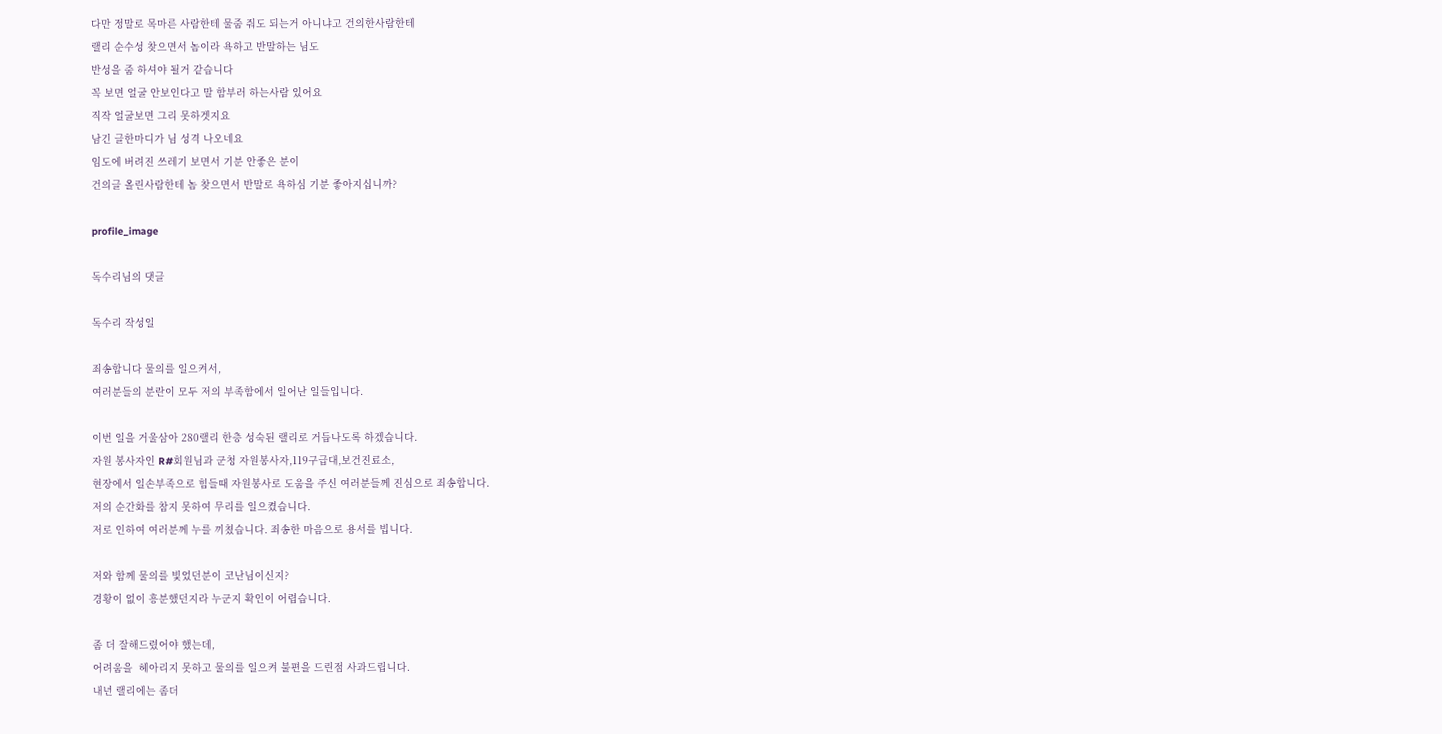다만 정말로 목마른 사람한테 물줌 줘도 되는거 아니냐고 건의한사람한테
랠리 순수성 찾으면서 놈이라 욕하고 반말하는 님도
반성을 줌 하셔야 될거 같습니다
꼭 보면 얼굴 안보인다고 말 함부러 하는사람 있어요
직작 얼굴보면 그리 못하겟지요
남긴 글한마디가 님 성격 나오네요
임도에 버려진 쓰레기 보면서 기분 안좋은 분이
건의글 올린사람한테 놈 찾으면서 반말로 욕하심 기분 좋아지십니까?

profile_image

독수리님의 댓글

독수리 작성일

죄송합니다 물의를 일으켜서,
여러분들의 분란이 모두 저의 부족함에서 일어난 일들입니다.

이번 일을 거울삼아 280랠리 한층 성숙된 랠리로 거듭나도록 하겠습니다.
자원 봉사자인 R#회원님과 군청 자원봉사자,119구급대,보건진료소,
현장에서 일손부족으로 힘들때 자원봉사로 도움을 주신 여러분들께 진심으로 죄송합니다.
저의 순간화를 참지 못하여 무리를 일으켰습니다.
저로 인하여 여러분께 누를 끼쳤습니다. 죄송한 마음으로 용서를 빕니다.

저와 함께 물의를 빛었던분이 코난님이신지?
경황이 없이 흥분했던지라 누군지 확인이 어렵습니다.

좀 더 잘해드렸어야 했는데,
어려움을  헤아리지 못하고 물의를 일으켜 불편을 드린점 사과드립니다.
내년 랠리에는 좀더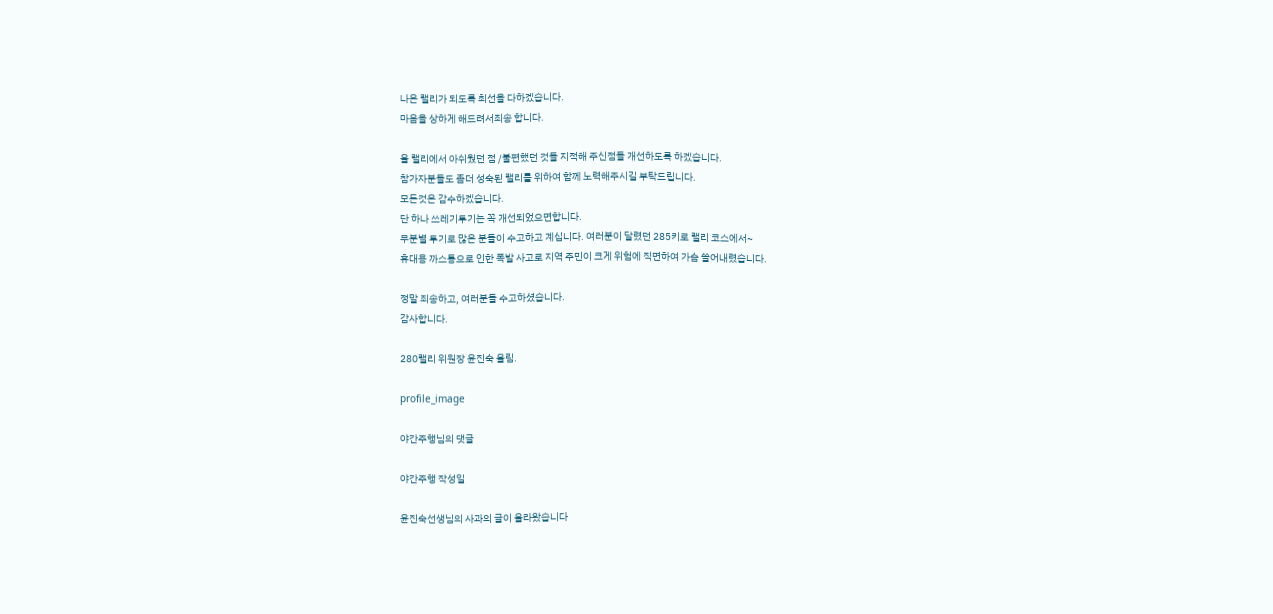나은 랠리가 되도록 최선을 다하겠습니다.
마음을 상하게 해드려서죄송 합니다.

올 랠리에서 아쉬웠던 점 /불편했던 것들 지적해 주신점들 개선하도록 하겠습니다.
참가자분들도 좀더 성숙된 랠리를 위하여 함께 노력해주시길 부탁드립니다.
모든것은 감수하겠습니다.
단 하나 쓰레기투기는 꼭 개선되었으면합니다.
무분별 투기로 많은 분들이 수고하고 계십니다. 여러분이 달렸던 285키로 랠리 코스에서~
휴대용 까스통으로 인한 폭발 사고로 지역 주민이 크게 위험에 직면하여 가슴 쓸어내렸습니다.

정말 죄송하고, 여러분들 수고하셨습니다.
감사합니다.

280랠리 위원장 윤진숙 올림.

profile_image

야간주행님의 댓글

야간주행 작성일

윤진숙선생님의 사과의 글이 올라왔습니다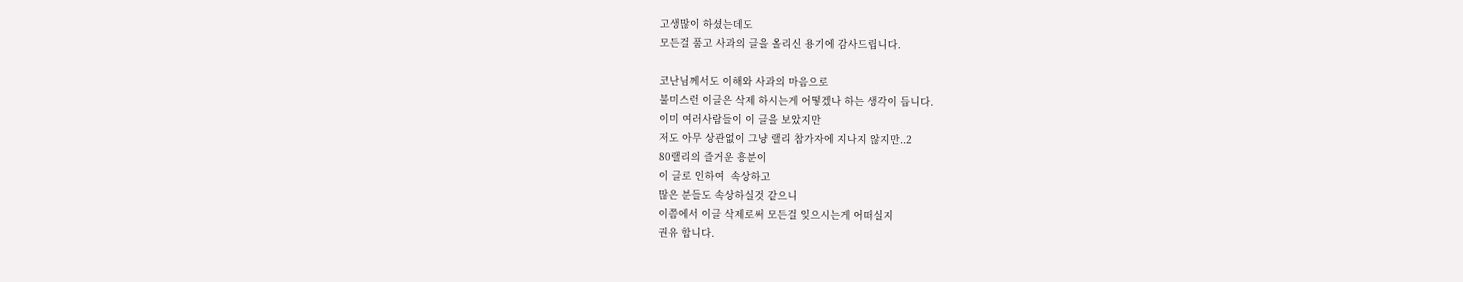고생많이 하셨는데도
모든걸 품고 사과의 글을 올리신 용기에 감사드립니다.

코난님께서도 이해와 사과의 마음으로
불미스런 이글은 삭제 하시는게 어떻겠나 하는 생각이 듭니다.
이미 여러사람들이 이 글을 보았지만
저도 아무 상관없이 그냥 랠리 참가자에 지나지 않지만..2
80랠리의 즐거운 흥분이
이 글로 인하여  속상하고
많은 분들도 속상하실것 같으니
이쯤에서 이글 삭제로써 모든걸 잊으시는게 어떠실지
권유 합니다.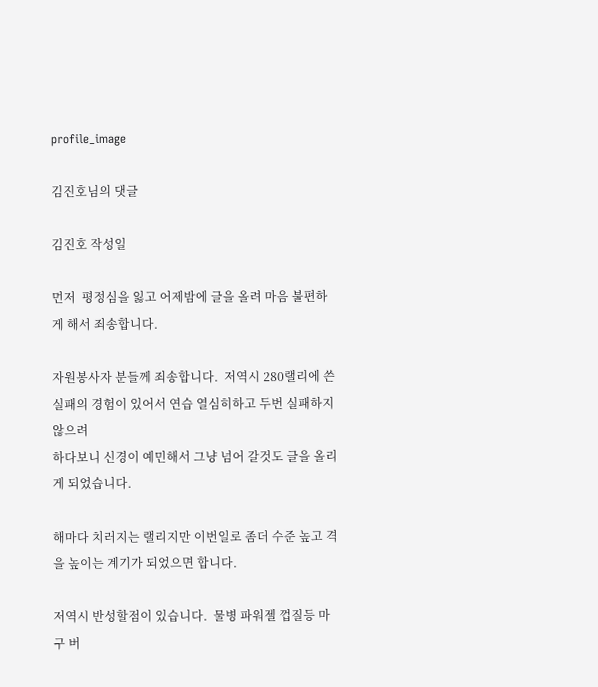profile_image

김진호님의 댓글

김진호 작성일

먼저  평정심을 잃고 어제밤에 글을 올려 마음 불편하게 해서 죄송합니다.

자원봉사자 분들께 죄송합니다.  저역시 280랠리에 쓴 실패의 경험이 있어서 연습 열심히하고 두번 실패하지 않으려
하다보니 신경이 예민해서 그냥 넘어 갈것도 글을 올리게 되었습니다.

해마다 치러지는 랠리지만 이번일로 좀더 수준 높고 격을 높이는 계기가 되었으면 합니다.

저역시 반성할점이 있습니다.  물병 파워젤 껍질등 마구 버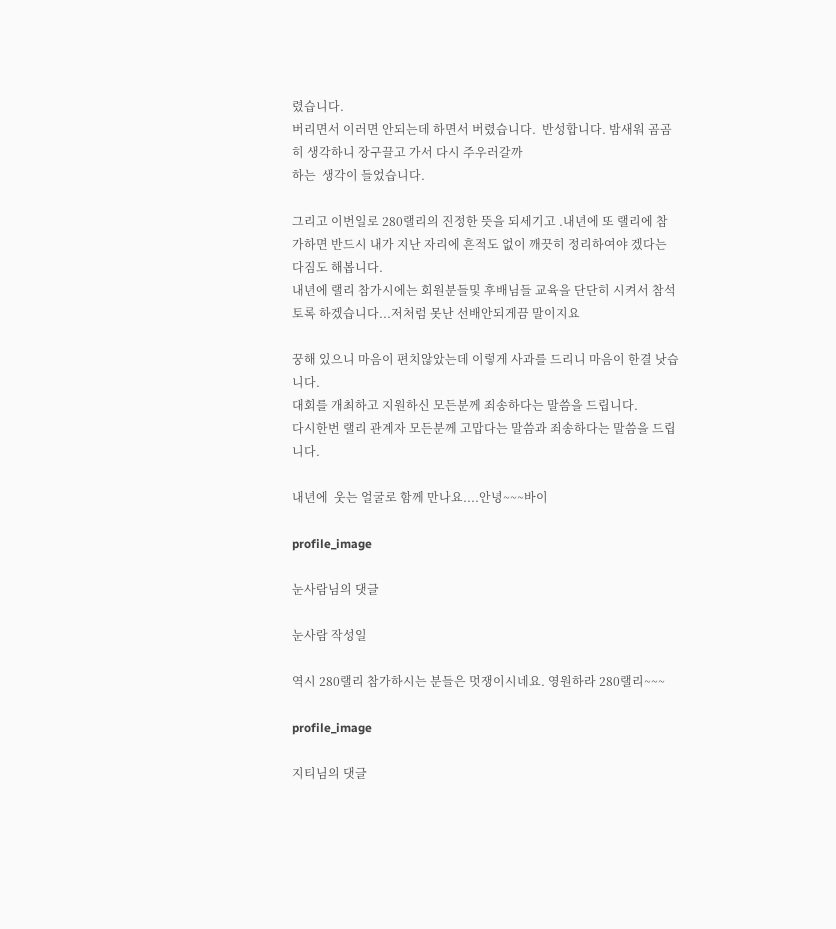렸습니다.
버리면서 이러면 안되는데 하면서 버렸습니다.  반성합니다. 밤새워 곰곰히 생각하니 장구끌고 가서 다시 주우러갈까
하는  생각이 들었습니다.

그리고 이번일로 280랠리의 진정한 뜻을 되세기고 .내년에 또 랠리에 참가하면 반드시 내가 지난 자리에 흔적도 없이 깨끗히 정리하여야 겠다는 다짐도 해봅니다.
내년에 랠리 참가시에는 회원분들및 후배님들 교육을 단단히 시켜서 참석토록 하겠습니다...저처럼 못난 선배안되게끔 말이지요

꿍해 있으니 마음이 편치않았는데 이렇게 사과를 드리니 마음이 한결 낫습니다.
대회를 개최하고 지원하신 모든분께 죄송하다는 말씀을 드립니다.
다시한번 랠리 관계자 모든분께 고맙다는 말씀과 죄송하다는 말씀을 드립니다.

내년에  웃는 얼굴로 함께 만나요....안녕~~~바이

profile_image

눈사람님의 댓글

눈사람 작성일

역시 280랠리 참가하시는 분들은 멋쟁이시네요. 영원하라 280랠리~~~

profile_image

지티님의 댓글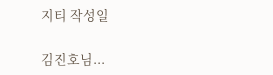지티 작성일

김진호님...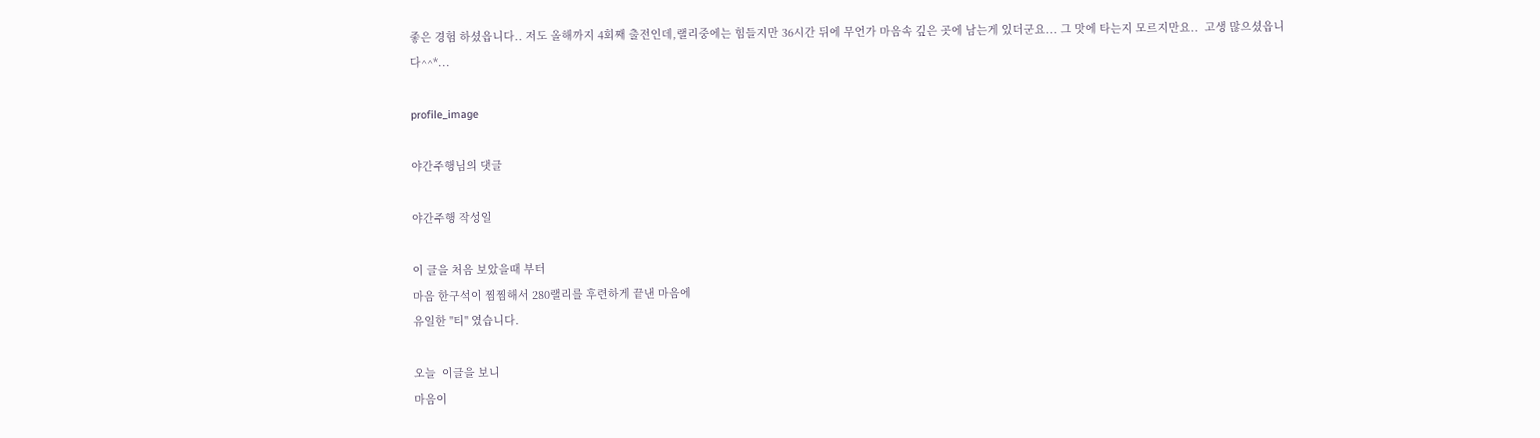좋은 경험 하셨읍니다.. 저도 올해까지 4회째 출전인데,랠리중에는 힘들지만 36시간 뒤에 무언가 마음속 깊은 곳에 남는게 있더군요... 그 맛에 타는지 모르지만요..  고생 많으셨읍니다^^*...

profile_image

야간주행님의 댓글

야간주행 작성일

이 글을 처음 보았을때 부터
마음 한구석이 찜찜해서 280랠리를 후련하게 끝낸 마음에
유일한 "티" 였습니다.

오늘  이글을 보니
마음이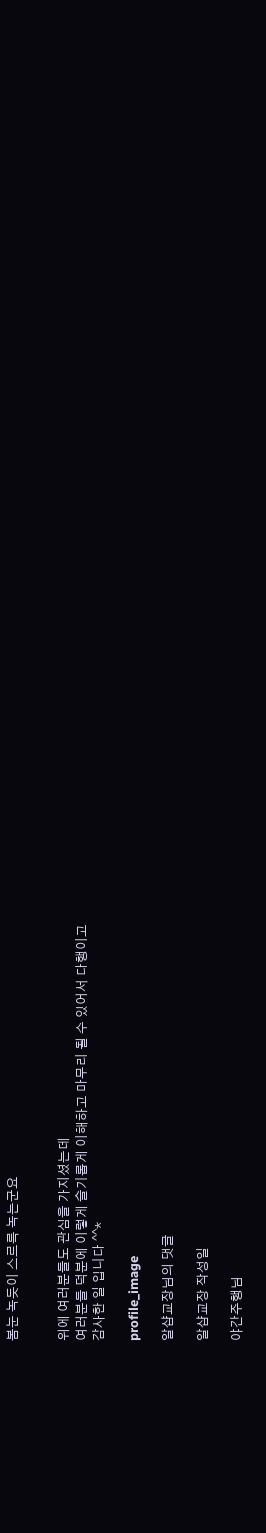봄눈 녹듯이 스르륵 녹는군요


위에 여러분들도 관심을 가지셨는데
여러분들 덕분에 이렇게 슬기롭게 이해하고 마무리 될 수 있어서 다행이고
감사한 일 입니다 ^^*

profile_image

알샵교장님의 댓글

알샵교장 작성일

야간주행님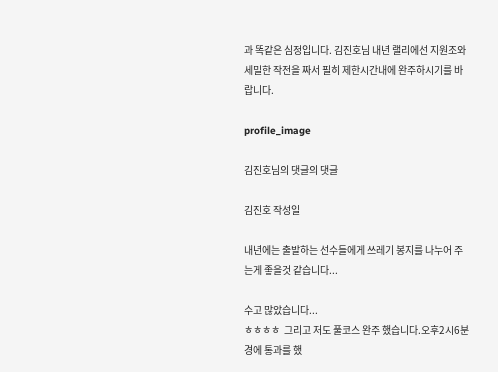과 똑같은 심정입니다. 김진호님 내년 랠리에선 지원조와 세밀한 작전을 짜서 필히 제한시간내에 완주하시기를 바랍니다.

profile_image

김진호님의 댓글의 댓글

김진호 작성일

내년에는 출발하는 선수들에게 쓰레기 봉지를 나누어 주는게 좋을것 같습니다...

수고 많았습니다...
ㅎㅎㅎㅎ  그리고 저도 풀코스 완주 했습니다.오후2시6분경에 통과를 했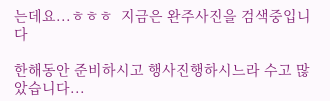는데요...ㅎㅎㅎ  지금은 완주사진을 검색중입니다

한해동안 준비하시고 행사진행하시느라 수고 많았습니다...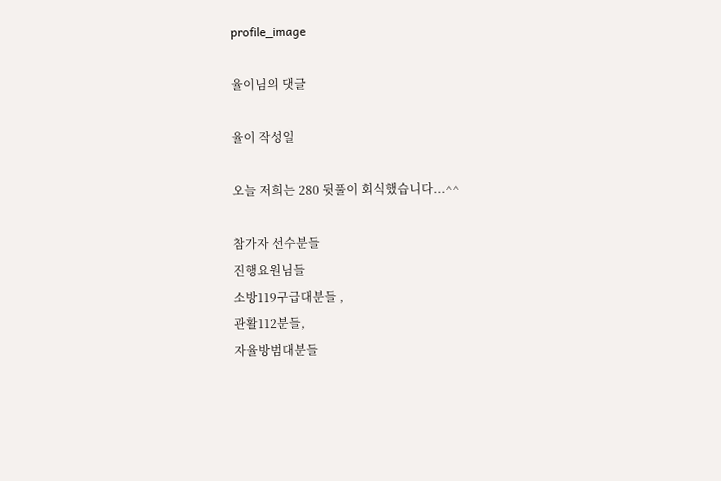profile_image

율이님의 댓글

율이 작성일

오늘 저희는 280 뒷풀이 회식했습니다...^^

참가자 선수분들
진행요원님들
소방119구급대분들 ,
관활112분들,
자율방범대분들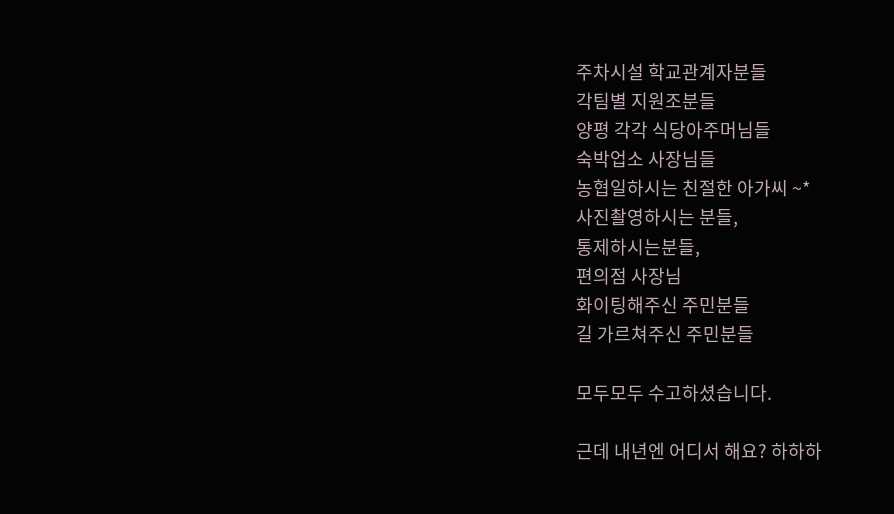주차시설 학교관계자분들
각팀별 지원조분들
양평 각각 식당아주머님들
숙박업소 사장님들
농협일하시는 친절한 아가씨 ~*
사진촬영하시는 분들,
통제하시는분들,
편의점 사장님
화이팅해주신 주민분들
길 가르쳐주신 주민분들

모두모두 수고하셨습니다.

근데 내년엔 어디서 해요? 하하하